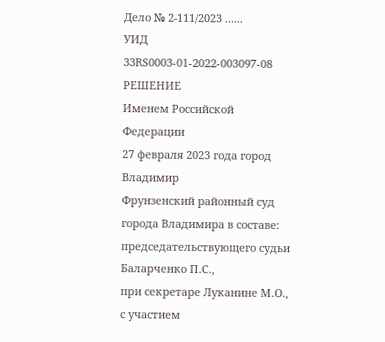Дело № 2-111/2023 ......
УИД 33RS0003-01-2022-003097-08
РЕШЕНИЕ
Именем Российской Федерации
27 февраля 2023 года город Владимир
Фрунзенский районный суд города Владимира в составе:
председательствующего судьи Баларченко П.С.,
при секретаре Луканине М.О.,
с участием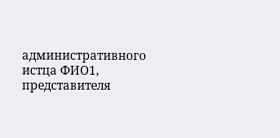административного истца ФИО1,
представителя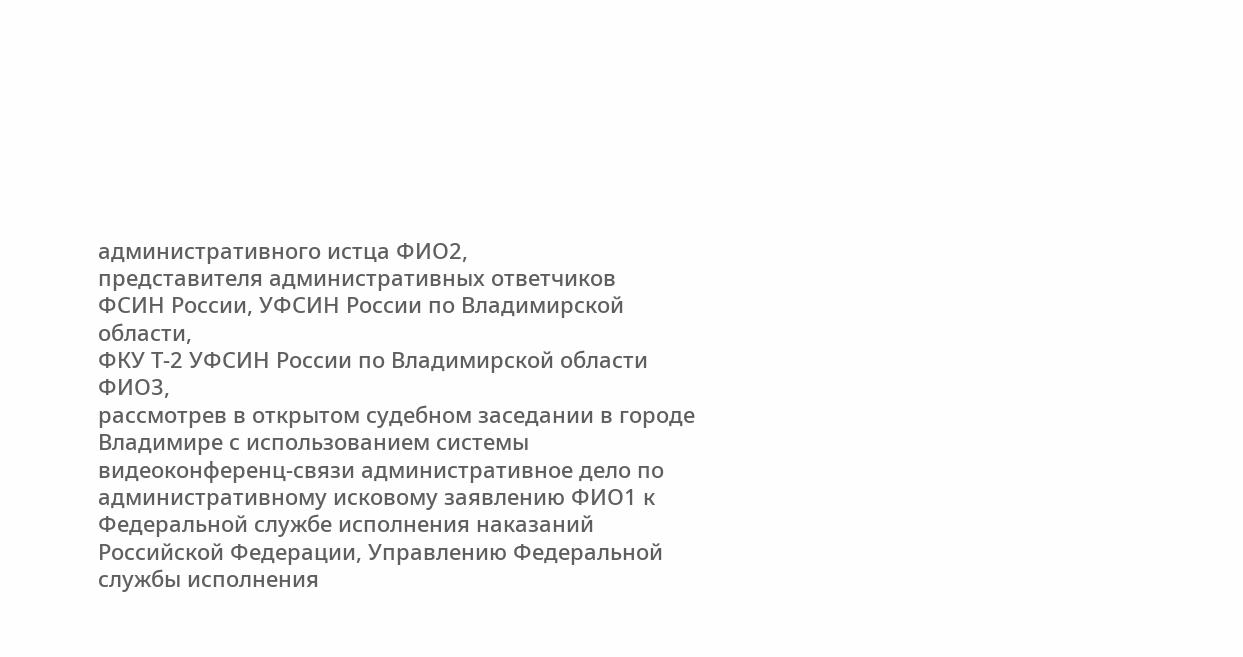административного истца ФИО2,
представителя административных ответчиков
ФСИН России, УФСИН России по Владимирской области,
ФКУ Т-2 УФСИН России по Владимирской области ФИО3,
рассмотрев в открытом судебном заседании в городе Владимире с использованием системы видеоконференц-связи административное дело по административному исковому заявлению ФИО1 к Федеральной службе исполнения наказаний Российской Федерации, Управлению Федеральной службы исполнения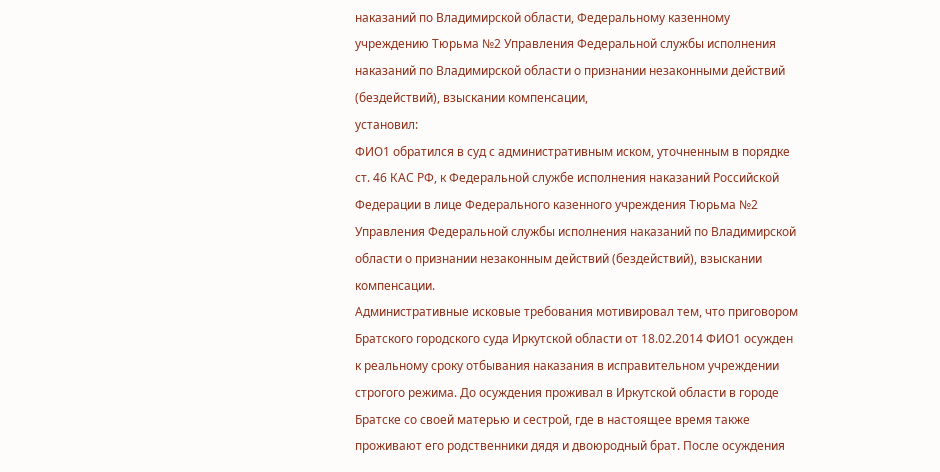наказаний по Владимирской области, Федеральному казенному учреждению Тюрьма №2 Управления Федеральной службы исполнения наказаний по Владимирской области о признании незаконными действий (бездействий), взыскании компенсации,
установил:
ФИО1 обратился в суд с административным иском, уточненным в порядке ст. 46 КАС РФ, к Федеральной службе исполнения наказаний Российской Федерации в лице Федерального казенного учреждения Тюрьма №2 Управления Федеральной службы исполнения наказаний по Владимирской области о признании незаконным действий (бездействий), взыскании компенсации.
Административные исковые требования мотивировал тем, что приговором Братского городского суда Иркутской области от 18.02.2014 ФИО1 осужден к реальному сроку отбывания наказания в исправительном учреждении строгого режима. До осуждения проживал в Иркутской области в городе Братске со своей матерью и сестрой, где в настоящее время также проживают его родственники дядя и двоюродный брат. После осуждения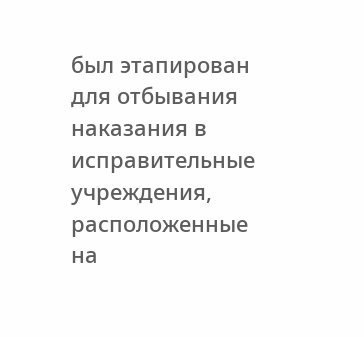был этапирован для отбывания наказания в исправительные учреждения, расположенные на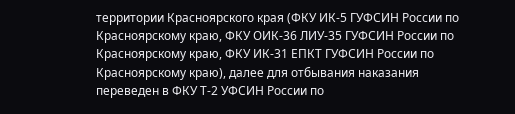территории Красноярского края (ФКУ ИК-5 ГУФСИН России по Красноярскому краю, ФКУ ОИК-36 ЛИУ-35 ГУФСИН России по Красноярскому краю, ФКУ ИК-31 ЕПКТ ГУФСИН России по Красноярскому краю), далее для отбывания наказания переведен в ФКУ Т-2 УФСИН России по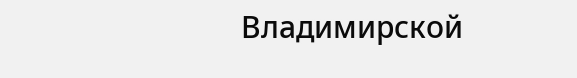Владимирской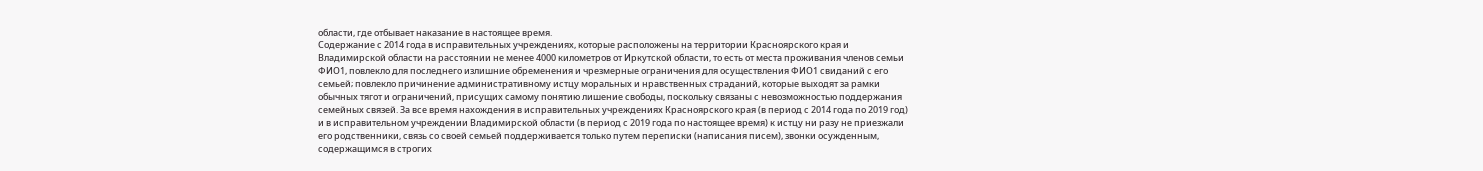области, где отбывает наказание в настоящее время.
Содержание с 2014 года в исправительных учреждениях, которые расположены на территории Красноярского края и Владимирской области на расстоянии не менее 4000 километров от Иркутской области, то есть от места проживания членов семьи ФИО1, повлекло для последнего излишние обременения и чрезмерные ограничения для осуществления ФИО1 свиданий с его семьей; повлекло причинение административному истцу моральных и нравственных страданий, которые выходят за рамки обычных тягот и ограничений, присущих самому понятию лишение свободы, поскольку связаны с невозможностью поддержания семейных связей. За все время нахождения в исправительных учреждениях Красноярского края (в период с 2014 года по 2019 год) и в исправительном учреждении Владимирской области (в период с 2019 года по настоящее время) к истцу ни разу не приезжали его родственники, связь со своей семьей поддерживается только путем переписки (написания писем), звонки осужденным, содержащимся в строгих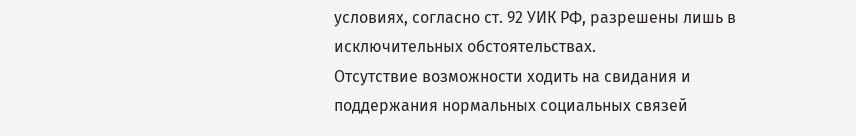условиях, согласно ст. 92 УИК РФ, разрешены лишь в исключительных обстоятельствах.
Отсутствие возможности ходить на свидания и поддержания нормальных социальных связей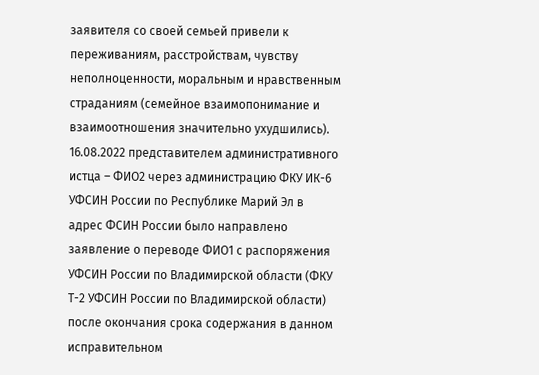заявителя со своей семьей привели к переживаниям, расстройствам, чувству неполноценности, моральным и нравственным страданиям (семейное взаимопонимание и взаимоотношения значительно ухудшились).
16.08.2022 представителем административного истца – ФИО2 через администрацию ФКУ ИК-6 УФСИН России по Республике Марий Эл в адрес ФСИН России было направлено заявление о переводе ФИО1 с распоряжения УФСИН России по Владимирской области (ФКУ Т-2 УФСИН России по Владимирской области) после окончания срока содержания в данном исправительном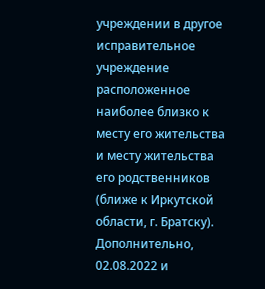учреждении в другое исправительное учреждение расположенное наиболее близко к месту его жительства и месту жительства его родственников (ближе к Иркутской области, г. Братску).
Дополнительно, 02.08.2022 и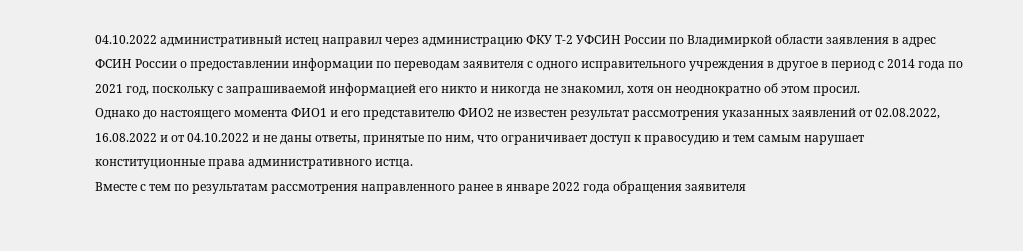04.10.2022 административный истец направил через администрацию ФКУ Т-2 УФСИН России по Владимиркой области заявления в адрес ФСИН России о предоставлении информации по переводам заявителя с одного исправительного учреждения в другое в период с 2014 года по 2021 год, поскольку с запрашиваемой информацией его никто и никогда не знакомил, хотя он неоднократно об этом просил.
Однако до настоящего момента ФИО1 и его представителю ФИО2 не известен результат рассмотрения указанных заявлений от 02.08.2022, 16.08.2022 и от 04.10.2022 и не даны ответы, принятые по ним, что ограничивает доступ к правосудию и тем самым нарушает конституционные права административного истца.
Вместе с тем по результатам рассмотрения направленного ранее в январе 2022 года обращения заявителя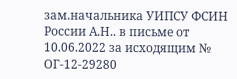зам.начальника УИПСУ ФСИН России А.Н.. в письме от 10.06.2022 за исходящим № ОГ-12-29280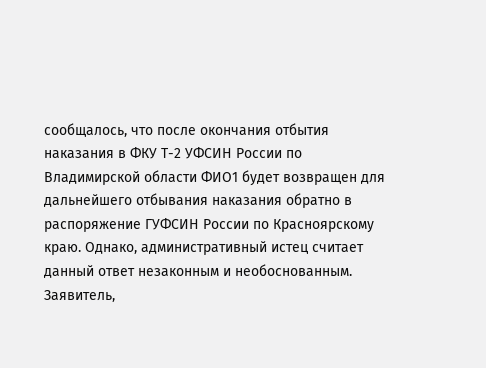сообщалось, что после окончания отбытия наказания в ФКУ Т-2 УФСИН России по Владимирской области ФИО1 будет возвращен для дальнейшего отбывания наказания обратно в распоряжение ГУФСИН России по Красноярскому краю. Однако, административный истец считает данный ответ незаконным и необоснованным.
Заявитель,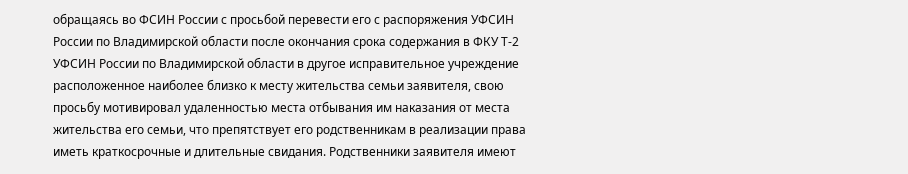обращаясь во ФСИН России с просьбой перевести его с распоряжения УФСИН России по Владимирской области после окончания срока содержания в ФКУ Т-2 УФСИН России по Владимирской области в другое исправительное учреждение расположенное наиболее близко к месту жительства семьи заявителя, свою просьбу мотивировал удаленностью места отбывания им наказания от места жительства его семьи, что препятствует его родственникам в реализации права иметь краткосрочные и длительные свидания. Родственники заявителя имеют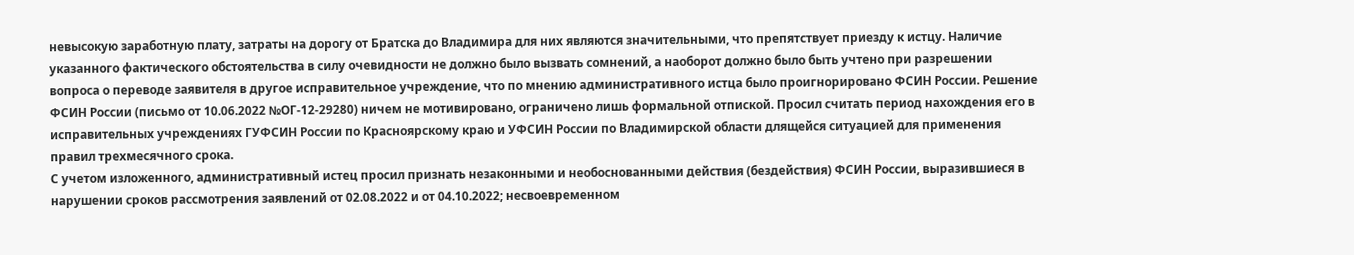невысокую заработную плату, затраты на дорогу от Братска до Владимира для них являются значительными, что препятствует приезду к истцу. Наличие указанного фактического обстоятельства в силу очевидности не должно было вызвать сомнений, а наоборот должно было быть учтено при разрешении вопроса о переводе заявителя в другое исправительное учреждение, что по мнению административного истца было проигнорировано ФСИН России. Решение ФСИН России (письмо от 10.06.2022 №ОГ-12-29280) ничем не мотивировано, ограничено лишь формальной отпиской. Просил считать период нахождения его в исправительных учреждениях ГУФСИН России по Красноярскому краю и УФСИН России по Владимирской области длящейся ситуацией для применения правил трехмесячного срока.
С учетом изложенного, административный истец просил признать незаконными и необоснованными действия (бездействия) ФСИН России, выразившиеся в нарушении сроков рассмотрения заявлений от 02.08.2022 и от 04.10.2022; несвоевременном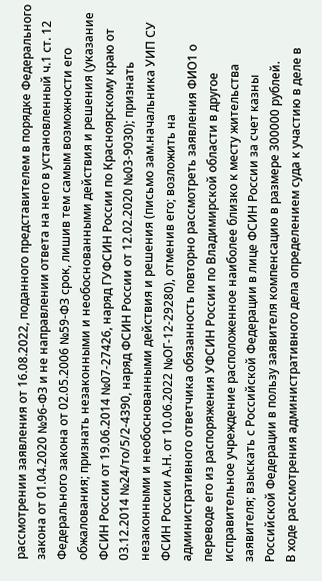рассмотрении заявления от 16.08.2022, поданного представителем в порядке Федерального закона от 01.04.2020 №96-ФЗ и не направлении ответа на него в установленный ч.1 ст. 12 Федерального закона от 02.05.2006 №59-ФЗ срок, лишив тем самым возможности его обжалования; признать незаконными и необоснованными действия и решения (указание ФСИН России от 19.06.2014 №07-27426, наряд ГУФСИН России по Красноярскому краю от 03.12.2014 №24/то/5/2-4390, наряд ФСИН России от 12.02.2020 №03-9030); признать незаконными и необоснованными действия и решения (письмо зам.начальника УИП СУ ФСИН России А.Н. от 10.06.2022 №ОГ-12-29280), отменив его; возложить на административного ответчика обязанность повторно рассмотреть заявления ФИО1 о переводе его из распоряжения УФСИН России по Владимирской области в другое исправительное учреждение расположенное наиболее близко к месту жительства заявителя; взыскать с Российской Федерации в лице ФСИН России за счет казны Российской Федерации в пользу заявителя компенсацию в размере 300000 рублей.
В ходе рассмотрения административного дела определением суда к участию в деле в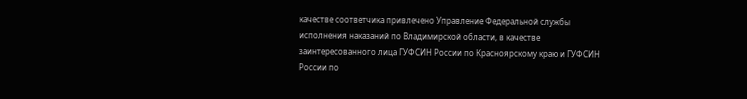качестве соответчика привлечено Управление Федеральной службы исполнения наказаний по Владимирской области, в качестве заинтересованного лица ГУФСИН России по Красноярскому краю и ГУФСИН России по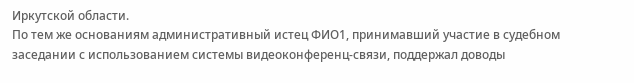Иркутской области.
По тем же основаниям административный истец ФИО1, принимавший участие в судебном заседании с использованием системы видеоконференц-связи, поддержал доводы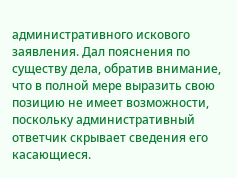административного искового заявления. Дал пояснения по существу дела, обратив внимание, что в полной мере выразить свою позицию не имеет возможности, поскольку административный ответчик скрывает сведения его касающиеся.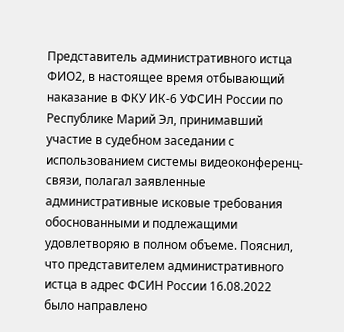Представитель административного истца ФИО2, в настоящее время отбывающий наказание в ФКУ ИК-6 УФСИН России по Республике Марий Эл, принимавший участие в судебном заседании с использованием системы видеоконференц-связи, полагал заявленные административные исковые требования обоснованными и подлежащими удовлетворяю в полном объеме. Пояснил, что представителем административного истца в адрес ФСИН России 16.08.2022 было направлено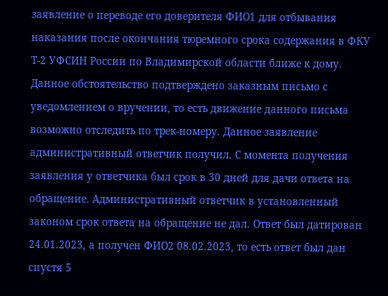заявление о переводе его доверителя ФИО1 для отбывания наказания после окончания тюремного срока содержания в ФКУ Т-2 УФСИН России по Владимирской области ближе к дому. Данное обстоятельство подтверждено заказным письмо с уведомлением о вручении, то есть движение данного письма возможно отследить по трек-номеру. Данное заявление административный ответчик получил. С момента получения заявления у ответчика был срок в 30 дней для дачи ответа на обращение. Административный ответчик в установленный законом срок ответа на обращение не дал. Ответ был датирован 24.01.2023, а получен ФИО2 08.02.2023, то есть ответ был дан спустя 5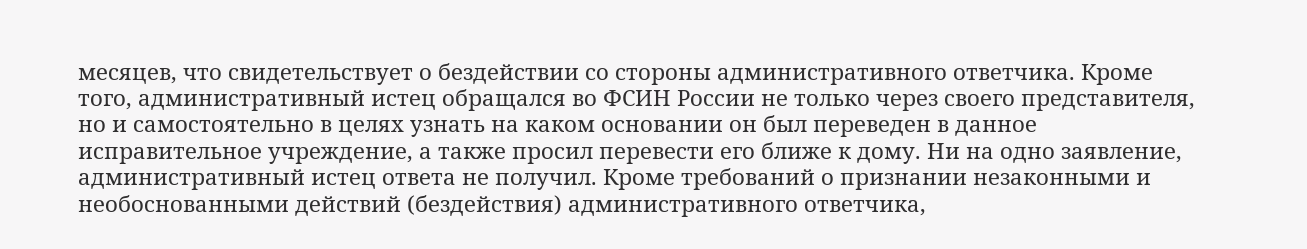месяцев, что свидетельствует о бездействии со стороны административного ответчика. Кроме того, административный истец обращался во ФСИН России не только через своего представителя, но и самостоятельно в целях узнать на каком основании он был переведен в данное исправительное учреждение, а также просил перевести его ближе к дому. Ни на одно заявление, административный истец ответа не получил. Кроме требований о признании незаконными и необоснованными действий (бездействия) административного ответчика,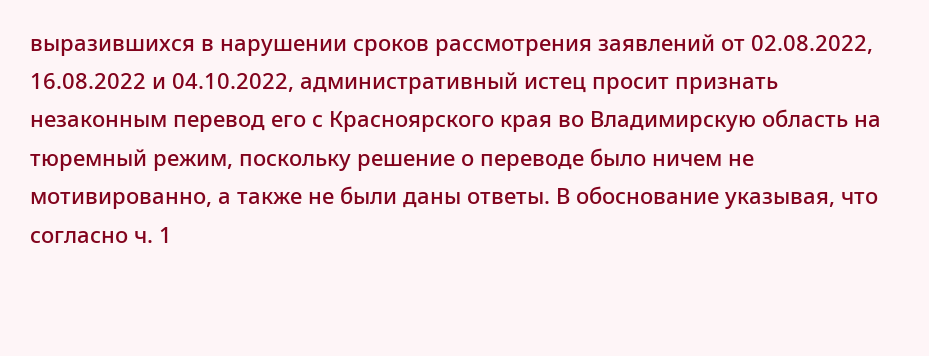выразившихся в нарушении сроков рассмотрения заявлений от 02.08.2022, 16.08.2022 и 04.10.2022, административный истец просит признать незаконным перевод его с Красноярского края во Владимирскую область на тюремный режим, поскольку решение о переводе было ничем не мотивированно, а также не были даны ответы. В обоснование указывая, что согласно ч. 1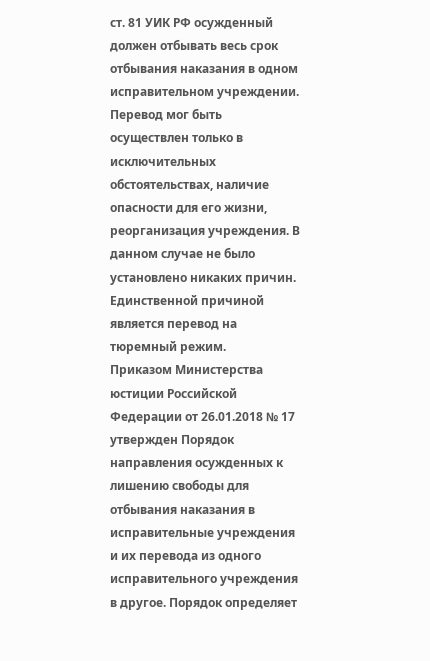ст. 81 УИК РФ осужденный должен отбывать весь срок отбывания наказания в одном исправительном учреждении. Перевод мог быть осуществлен только в исключительных обстоятельствах, наличие опасности для его жизни, реорганизация учреждения. В данном случае не было установлено никаких причин. Единственной причиной является перевод на тюремный режим.
Приказом Министерства юстиции Российской Федерации от 26.01.2018 № 17 утвержден Порядок направления осужденных к лишению свободы для отбывания наказания в исправительные учреждения и их перевода из одного исправительного учреждения в другое. Порядок определяет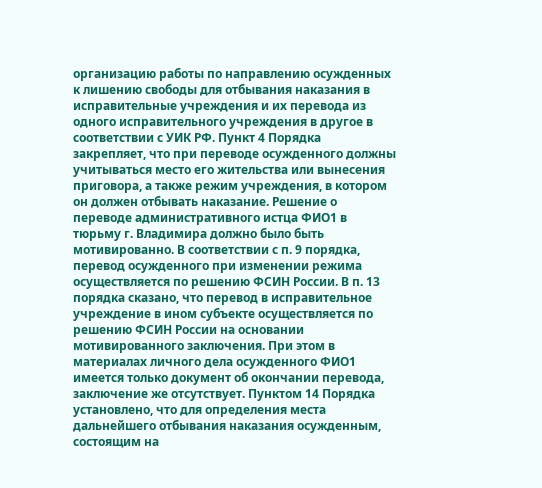организацию работы по направлению осужденных к лишению свободы для отбывания наказания в исправительные учреждения и их перевода из одного исправительного учреждения в другое в соответствии с УИК РФ. Пункт 4 Порядка закрепляет, что при переводе осужденного должны учитываться место его жительства или вынесения приговора, а также режим учреждения, в котором он должен отбывать наказание. Решение о переводе административного истца ФИО1 в тюрьму г. Владимира должно было быть мотивированно. В соответствии с п. 9 порядка, перевод осужденного при изменении режима осуществляется по решению ФСИН России. В п. 13 порядка сказано, что перевод в исправительное учреждение в ином субъекте осуществляется по решению ФСИН России на основании мотивированного заключения. При этом в материалах личного дела осужденного ФИО1 имеется только документ об окончании перевода, заключение же отсутствует. Пунктом 14 Порядка установлено, что для определения места дальнейшего отбывания наказания осужденным, состоящим на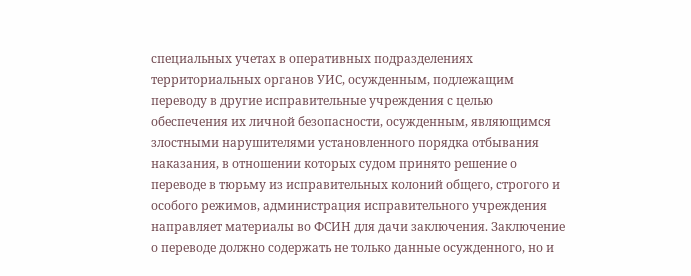специальных учетах в оперативных подразделениях территориальных органов УИС, осужденным, подлежащим переводу в другие исправительные учреждения с целью обеспечения их личной безопасности, осужденным, являющимся злостными нарушителями установленного порядка отбывания наказания, в отношении которых судом принято решение о переводе в тюрьму из исправительных колоний общего, строгого и особого режимов, администрация исправительного учреждения направляет материалы во ФСИН для дачи заключения. Заключение о переводе должно содержать не только данные осужденного, но и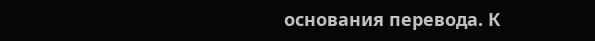основания перевода. К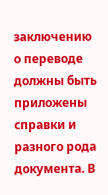заключению о переводе должны быть приложены справки и разного рода документа. В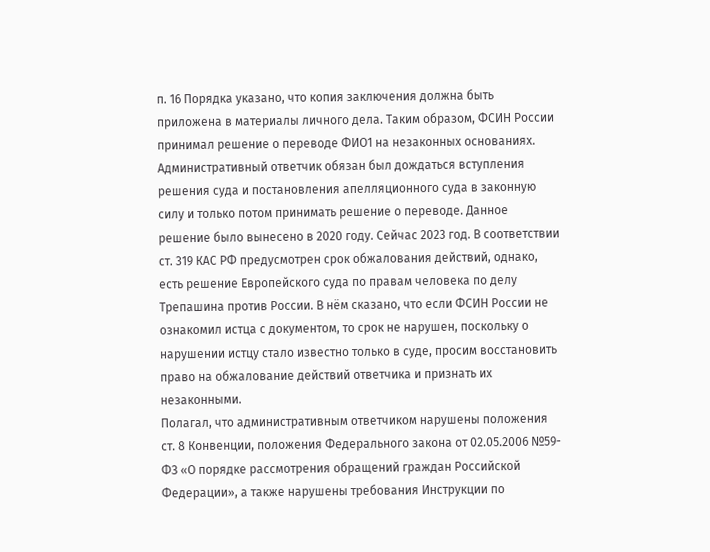п. 16 Порядка указано, что копия заключения должна быть приложена в материалы личного дела. Таким образом, ФСИН России принимал решение о переводе ФИО1 на незаконных основаниях. Административный ответчик обязан был дождаться вступления решения суда и постановления апелляционного суда в законную силу и только потом принимать решение о переводе. Данное решение было вынесено в 2020 году. Сейчас 2023 год. В соответствии ст. 319 КАС РФ предусмотрен срок обжалования действий, однако, есть решение Европейского суда по правам человека по делу Трепашина против России. В нём сказано, что если ФСИН России не ознакомил истца с документом, то срок не нарушен, поскольку о нарушении истцу стало известно только в суде, просим восстановить право на обжалование действий ответчика и признать их незаконными.
Полагал, что административным ответчиком нарушены положения ст. 8 Конвенции, положения Федерального закона от 02.05.2006 №59-ФЗ «О порядке рассмотрения обращений граждан Российской Федерации», а также нарушены требования Инструкции по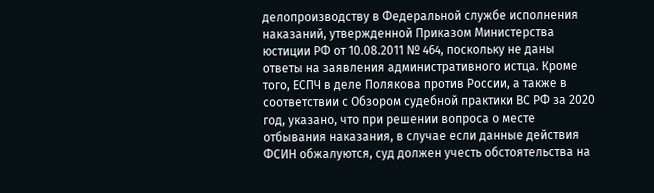делопроизводству в Федеральной службе исполнения наказаний, утвержденной Приказом Министерства юстиции РФ от 10.08.2011 № 464, поскольку не даны ответы на заявления административного истца. Кроме того, ЕСПЧ в деле Полякова против России, а также в соответствии с Обзором судебной практики ВС РФ за 2020 год, указано, что при решении вопроса о месте отбывания наказания, в случае если данные действия ФСИН обжалуются, суд должен учесть обстоятельства на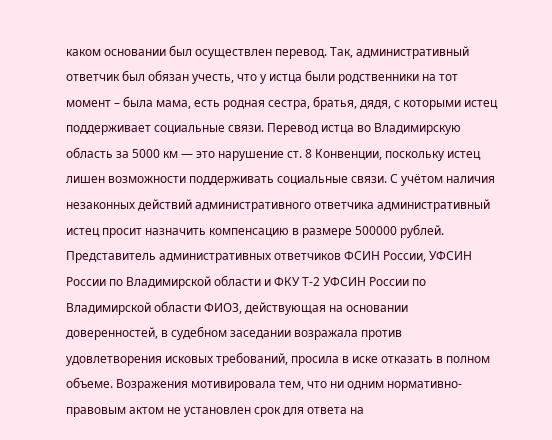каком основании был осуществлен перевод. Так, административный ответчик был обязан учесть, что у истца были родственники на тот момент – была мама, есть родная сестра, братья, дядя, с которыми истец поддерживает социальные связи. Перевод истца во Владимирскую область за 5000 км — это нарушение ст. 8 Конвенции, поскольку истец лишен возможности поддерживать социальные связи. С учётом наличия незаконных действий административного ответчика административный истец просит назначить компенсацию в размере 500000 рублей.
Представитель административных ответчиков ФСИН России, УФСИН России по Владимирской области и ФКУ Т-2 УФСИН России по Владимирской области ФИО3, действующая на основании доверенностей, в судебном заседании возражала против удовлетворения исковых требований, просила в иске отказать в полном объеме. Возражения мотивировала тем, что ни одним нормативно-правовым актом не установлен срок для ответа на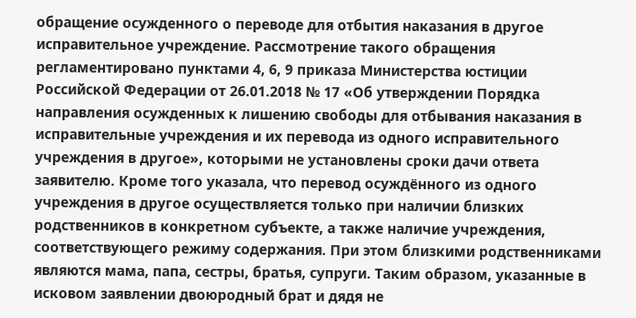обращение осужденного о переводе для отбытия наказания в другое исправительное учреждение. Рассмотрение такого обращения регламентировано пунктами 4, 6, 9 приказа Министерства юстиции Российской Федерации от 26.01.2018 № 17 «Об утверждении Порядка направления осужденных к лишению свободы для отбывания наказания в исправительные учреждения и их перевода из одного исправительного учреждения в другое», которыми не установлены сроки дачи ответа заявителю. Кроме того указала, что перевод осуждённого из одного учреждения в другое осуществляется только при наличии близких родственников в конкретном субъекте, а также наличие учреждения, соответствующего режиму содержания. При этом близкими родственниками являются мама, папа, сестры, братья, супруги. Таким образом, указанные в исковом заявлении двоюродный брат и дядя не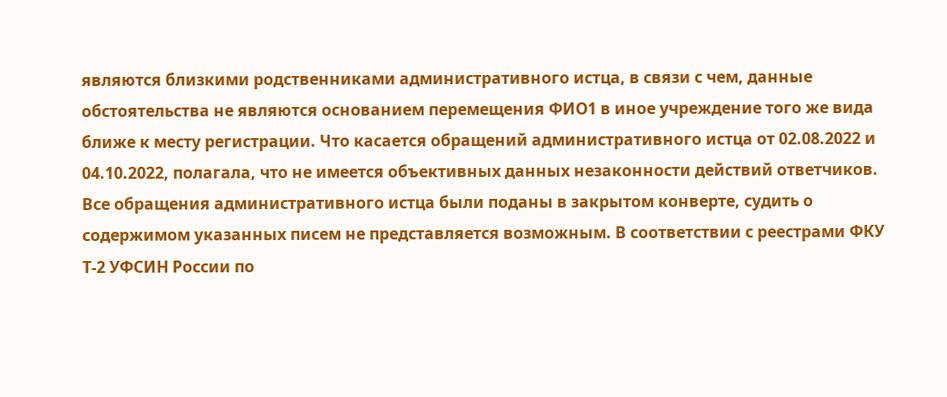являются близкими родственниками административного истца, в связи с чем, данные обстоятельства не являются основанием перемещения ФИО1 в иное учреждение того же вида ближе к месту регистрации. Что касается обращений административного истца от 02.08.2022 и 04.10.2022, полагала, что не имеется объективных данных незаконности действий ответчиков. Все обращения административного истца были поданы в закрытом конверте, судить о содержимом указанных писем не представляется возможным. В соответствии с реестрами ФКУ Т-2 УФСИН России по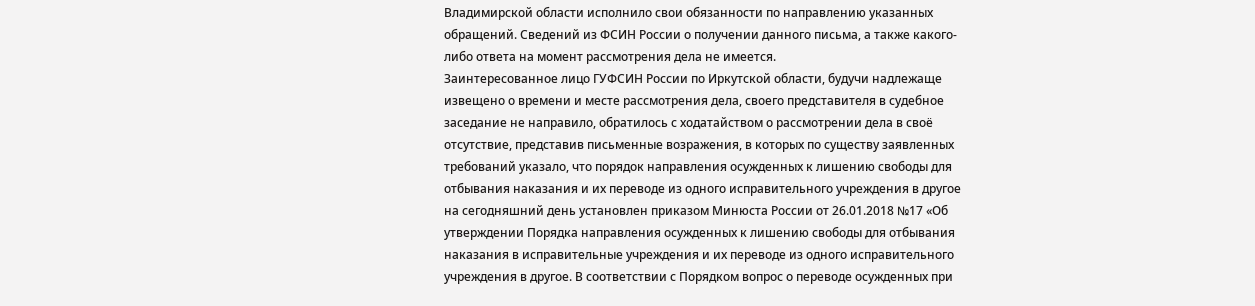Владимирской области исполнило свои обязанности по направлению указанных обращений. Сведений из ФСИН России о получении данного письма, а также какого-либо ответа на момент рассмотрения дела не имеется.
Заинтересованное лицо ГУФСИН России по Иркутской области, будучи надлежаще извещено о времени и месте рассмотрения дела, своего представителя в судебное заседание не направило, обратилось с ходатайством о рассмотрении дела в своё отсутствие, представив письменные возражения, в которых по существу заявленных требований указало, что порядок направления осужденных к лишению свободы для отбывания наказания и их переводе из одного исправительного учреждения в другое на сегодняшний день установлен приказом Минюста России от 26.01.2018 №17 «Об утверждении Порядка направления осужденных к лишению свободы для отбывания наказания в исправительные учреждения и их переводе из одного исправительного учреждения в другое. В соответствии с Порядком вопрос о переводе осужденных при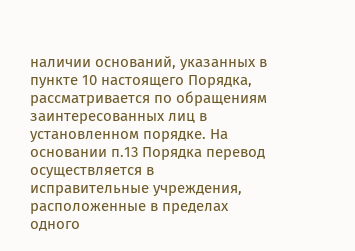наличии оснований, указанных в пункте 10 настоящего Порядка, рассматривается по обращениям заинтересованных лиц в установленном порядке. На основании п.13 Порядка перевод осуществляется в исправительные учреждения, расположенные в пределах одного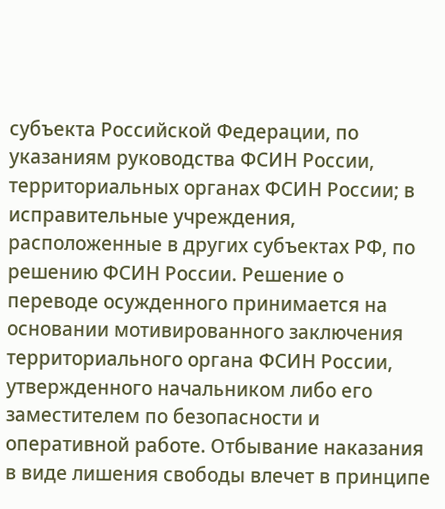субъекта Российской Федерации, по указаниям руководства ФСИН России, территориальных органах ФСИН России; в исправительные учреждения, расположенные в других субъектах РФ, по решению ФСИН России. Решение о переводе осужденного принимается на основании мотивированного заключения территориального органа ФСИН России, утвержденного начальником либо его заместителем по безопасности и оперативной работе. Отбывание наказания в виде лишения свободы влечет в принципе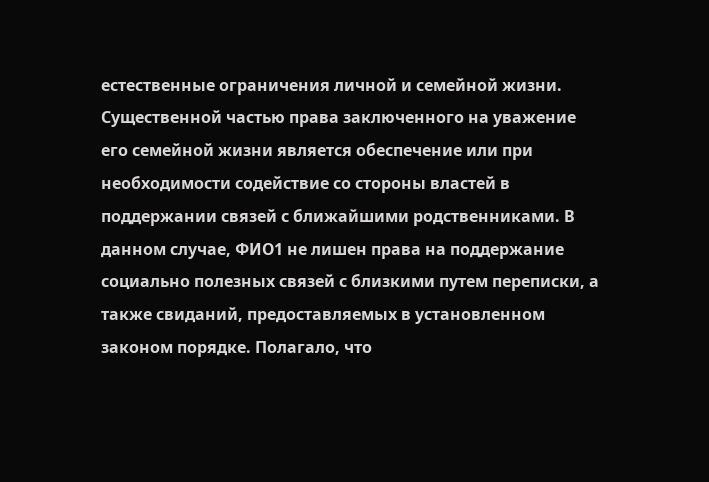естественные ограничения личной и семейной жизни. Существенной частью права заключенного на уважение его семейной жизни является обеспечение или при необходимости содействие со стороны властей в поддержании связей с ближайшими родственниками. В данном случае, ФИО1 не лишен права на поддержание социально полезных связей с близкими путем переписки, а также свиданий, предоставляемых в установленном законом порядке. Полагало, что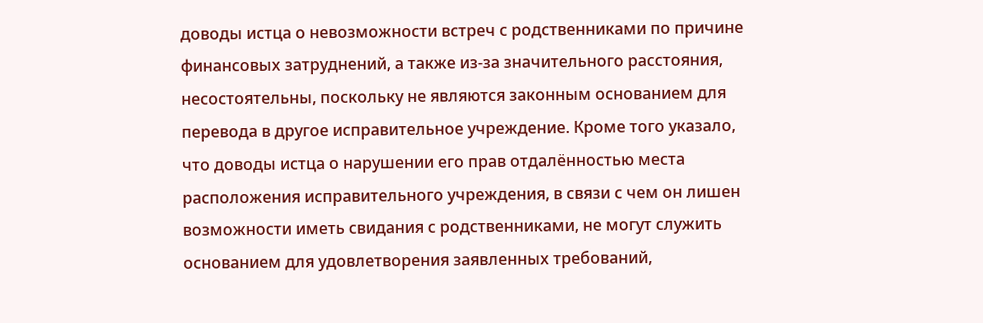доводы истца о невозможности встреч с родственниками по причине финансовых затруднений, а также из-за значительного расстояния, несостоятельны, поскольку не являются законным основанием для перевода в другое исправительное учреждение. Кроме того указало, что доводы истца о нарушении его прав отдалённостью места расположения исправительного учреждения, в связи с чем он лишен возможности иметь свидания с родственниками, не могут служить основанием для удовлетворения заявленных требований,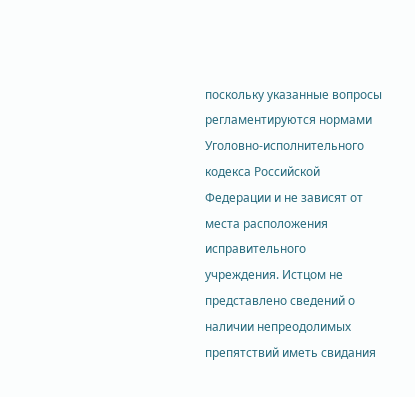поскольку указанные вопросы регламентируются нормами Уголовно-исполнительного кодекса Российской Федерации и не зависят от места расположения исправительного учреждения. Истцом не представлено сведений о наличии непреодолимых препятствий иметь свидания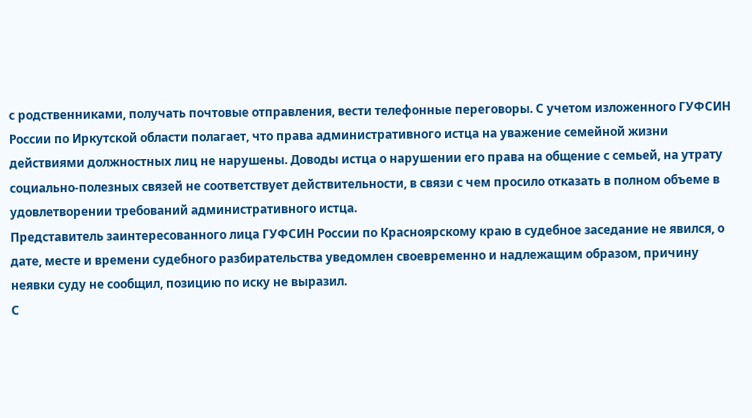с родственниками, получать почтовые отправления, вести телефонные переговоры. С учетом изложенного ГУФСИН России по Иркутской области полагает, что права административного истца на уважение семейной жизни действиями должностных лиц не нарушены. Доводы истца о нарушении его права на общение с семьей, на утрату социально-полезных связей не соответствует действительности, в связи с чем просило отказать в полном объеме в удовлетворении требований административного истца.
Представитель заинтересованного лица ГУФСИН России по Красноярскому краю в судебное заседание не явился, о дате, месте и времени судебного разбирательства уведомлен своевременно и надлежащим образом, причину неявки суду не сообщил, позицию по иску не выразил.
С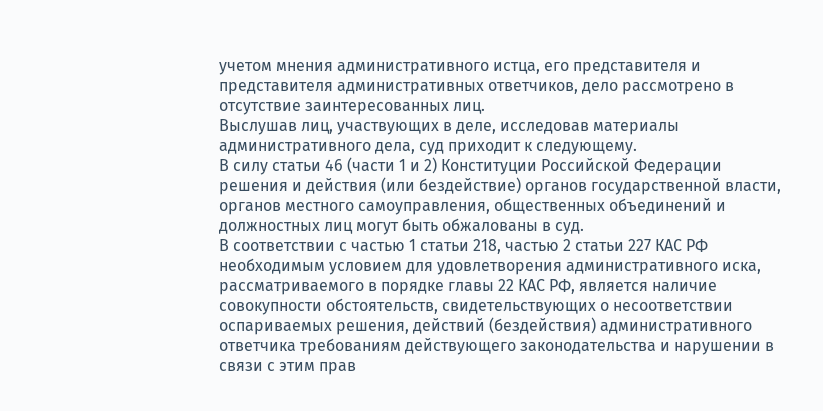учетом мнения административного истца, его представителя и представителя административных ответчиков, дело рассмотрено в отсутствие заинтересованных лиц.
Выслушав лиц, участвующих в деле, исследовав материалы административного дела, суд приходит к следующему.
В силу статьи 46 (части 1 и 2) Конституции Российской Федерации решения и действия (или бездействие) органов государственной власти, органов местного самоуправления, общественных объединений и должностных лиц могут быть обжалованы в суд.
В соответствии с частью 1 статьи 218, частью 2 статьи 227 КАС РФ необходимым условием для удовлетворения административного иска, рассматриваемого в порядке главы 22 КАС РФ, является наличие совокупности обстоятельств, свидетельствующих о несоответствии оспариваемых решения, действий (бездействия) административного ответчика требованиям действующего законодательства и нарушении в связи с этим прав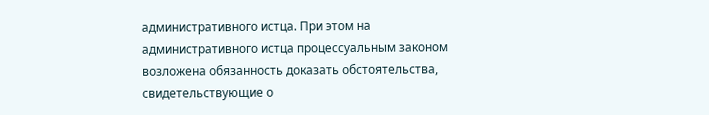административного истца. При этом на административного истца процессуальным законом возложена обязанность доказать обстоятельства, свидетельствующие о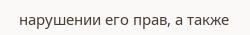нарушении его прав, а также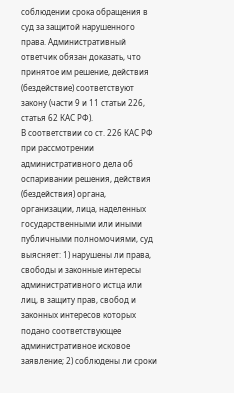соблюдении срока обращения в суд за защитой нарушенного права. Административный ответчик обязан доказать, что принятое им решение, действия (бездействие) соответствуют закону (части 9 и 11 статьи 226, статья 62 КАС РФ).
В соответствии со ст. 226 КАС РФ при рассмотрении административного дела об оспаривании решения, действия (бездействия) органа, организации, лица, наделенных государственными или иными публичными полномочиями, суд выясняет: 1) нарушены ли права, свободы и законные интересы административного истца или лиц, в защиту прав, свобод и законных интересов которых подано соответствующее административное исковое заявление; 2) соблюдены ли сроки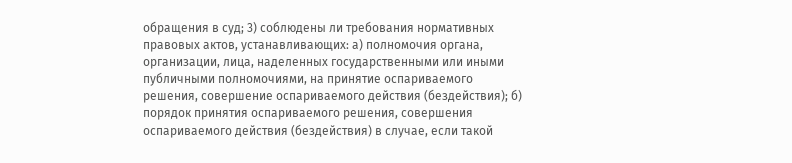обращения в суд; 3) соблюдены ли требования нормативных правовых актов, устанавливающих: а) полномочия органа, организации, лица, наделенных государственными или иными публичными полномочиями, на принятие оспариваемого решения, совершение оспариваемого действия (бездействия); б) порядок принятия оспариваемого решения, совершения оспариваемого действия (бездействия) в случае, если такой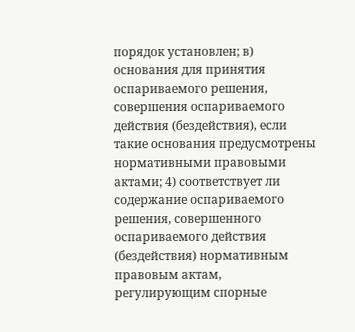порядок установлен; в) основания для принятия оспариваемого решения, совершения оспариваемого действия (бездействия), если такие основания предусмотрены нормативными правовыми актами; 4) соответствует ли содержание оспариваемого решения, совершенного оспариваемого действия (бездействия) нормативным правовым актам, регулирующим спорные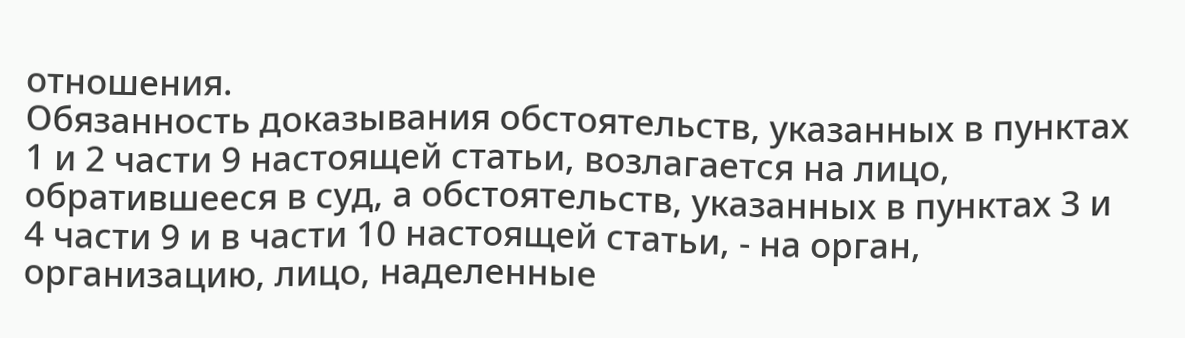отношения.
Обязанность доказывания обстоятельств, указанных в пунктах 1 и 2 части 9 настоящей статьи, возлагается на лицо, обратившееся в суд, а обстоятельств, указанных в пунктах 3 и 4 части 9 и в части 10 настоящей статьи, - на орган, организацию, лицо, наделенные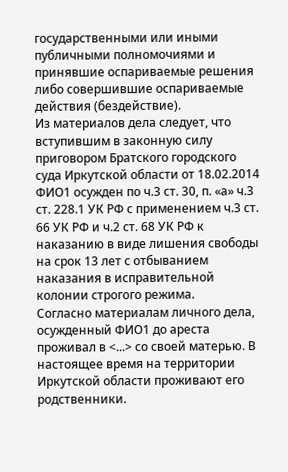государственными или иными публичными полномочиями и принявшие оспариваемые решения либо совершившие оспариваемые действия (бездействие).
Из материалов дела следует, что вступившим в законную силу приговором Братского городского суда Иркутской области от 18.02.2014 ФИО1 осужден по ч.3 ст. 30, п. «а» ч.3 ст. 228.1 УК РФ с применением ч.3 ст. 66 УК РФ и ч.2 ст. 68 УК РФ к наказанию в виде лишения свободы на срок 13 лет с отбыванием наказания в исправительной колонии строгого режима.
Согласно материалам личного дела, осужденный ФИО1 до ареста проживал в <...> со своей матерью. В настоящее время на территории Иркутской области проживают его родственники.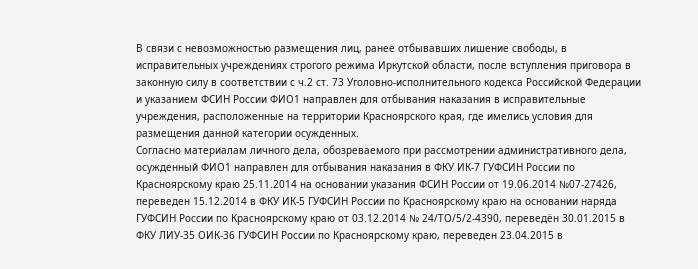В связи с невозможностью размещения лиц, ранее отбывавших лишение свободы, в исправительных учреждениях строгого режима Иркутской области, после вступления приговора в законную силу в соответствии с ч.2 ст. 73 Уголовно-исполнительного кодекса Российской Федерации и указанием ФСИН России ФИО1 направлен для отбывания наказания в исправительные учреждения, расположенные на территории Красноярского края, где имелись условия для размещения данной категории осужденных.
Согласно материалам личного дела, обозреваемого при рассмотрении административного дела, осужденный ФИО1 направлен для отбывания наказания в ФКУ ИК-7 ГУФСИН России по Красноярскому краю 25.11.2014 на основании указания ФСИН России от 19.06.2014 №07-27426, переведен 15.12.2014 в ФКУ ИК-5 ГУФСИН России по Красноярскому краю на основании наряда ГУФСИН России по Красноярскому краю от 03.12.2014 № 24/ТО/5/2-4390, переведён 30.01.2015 в ФКУ ЛИУ-35 ОИК-36 ГУФСИН России по Красноярскому краю, переведен 23.04.2015 в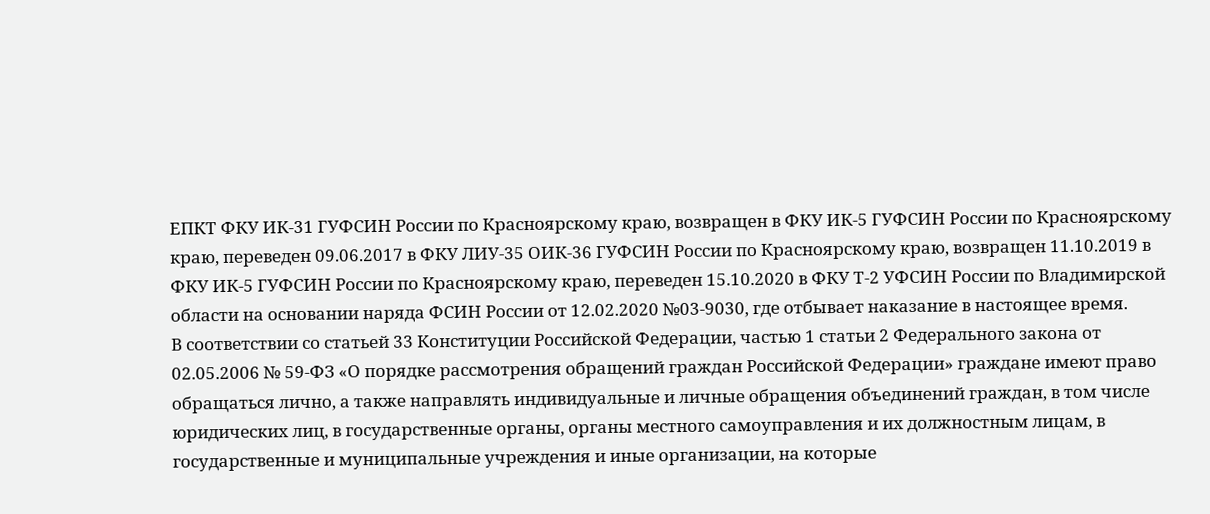ЕПКТ ФКУ ИК-31 ГУФСИН России по Красноярскому краю, возвращен в ФКУ ИК-5 ГУФСИН России по Красноярскому краю, переведен 09.06.2017 в ФКУ ЛИУ-35 ОИК-36 ГУФСИН России по Красноярскому краю, возвращен 11.10.2019 в ФКУ ИК-5 ГУФСИН России по Красноярскому краю, переведен 15.10.2020 в ФКУ Т-2 УФСИН России по Владимирской области на основании наряда ФСИН России от 12.02.2020 №03-9030, где отбывает наказание в настоящее время.
В соответствии со статьей 33 Конституции Российской Федерации, частью 1 статьи 2 Федерального закона от 02.05.2006 № 59-ФЗ «О порядке рассмотрения обращений граждан Российской Федерации» граждане имеют право обращаться лично, а также направлять индивидуальные и личные обращения объединений граждан, в том числе юридических лиц, в государственные органы, органы местного самоуправления и их должностным лицам, в государственные и муниципальные учреждения и иные организации, на которые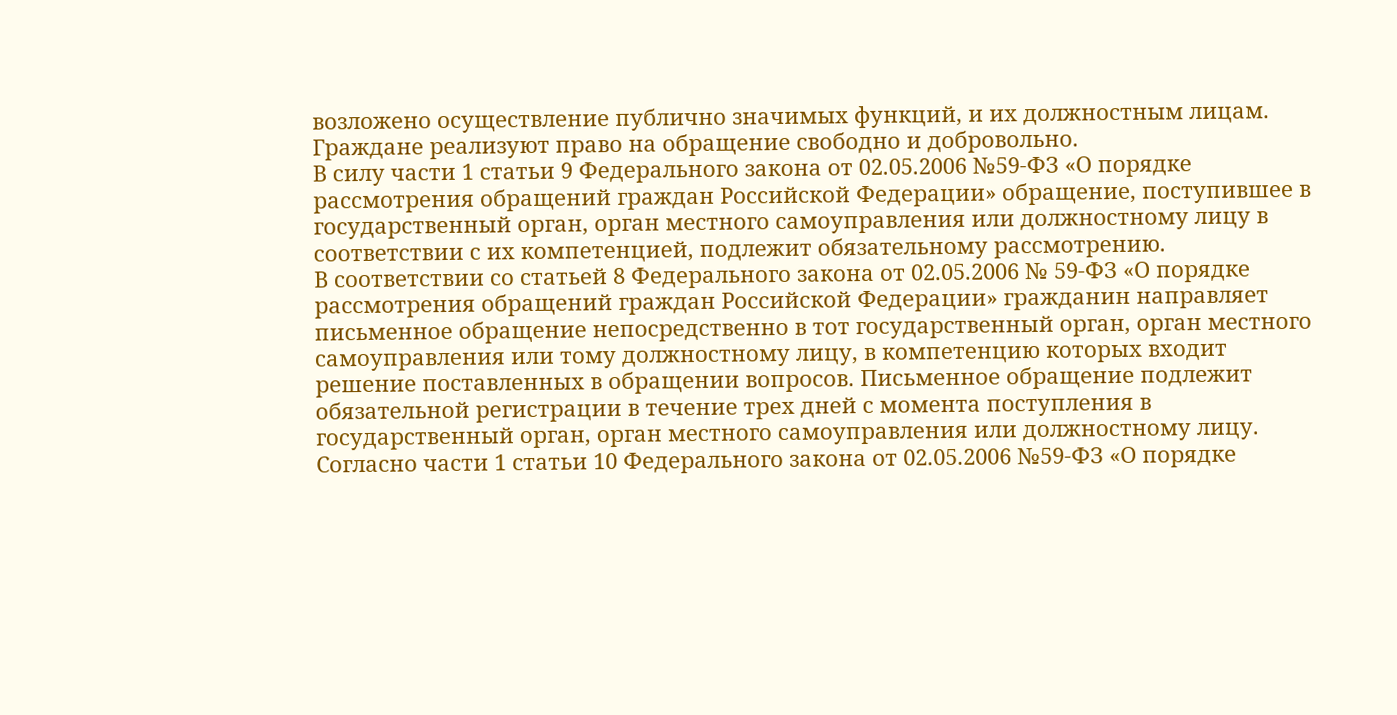возложено осуществление публично значимых функций, и их должностным лицам. Граждане реализуют право на обращение свободно и добровольно.
В силу части 1 статьи 9 Федерального закона от 02.05.2006 №59-ФЗ «О порядке рассмотрения обращений граждан Российской Федерации» обращение, поступившее в государственный орган, орган местного самоуправления или должностному лицу в соответствии с их компетенцией, подлежит обязательному рассмотрению.
В соответствии со статьей 8 Федерального закона от 02.05.2006 № 59-ФЗ «О порядке рассмотрения обращений граждан Российской Федерации» гражданин направляет письменное обращение непосредственно в тот государственный орган, орган местного самоуправления или тому должностному лицу, в компетенцию которых входит решение поставленных в обращении вопросов. Письменное обращение подлежит обязательной регистрации в течение трех дней с момента поступления в государственный орган, орган местного самоуправления или должностному лицу.
Согласно части 1 статьи 10 Федерального закона от 02.05.2006 №59-ФЗ «О порядке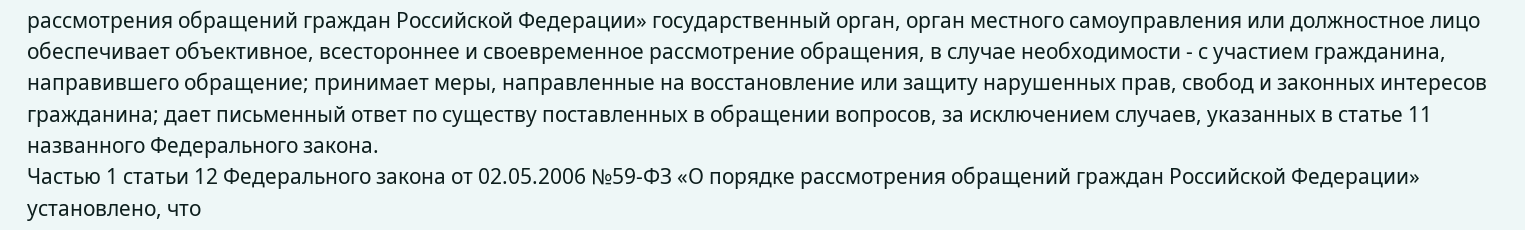рассмотрения обращений граждан Российской Федерации» государственный орган, орган местного самоуправления или должностное лицо обеспечивает объективное, всестороннее и своевременное рассмотрение обращения, в случае необходимости - с участием гражданина, направившего обращение; принимает меры, направленные на восстановление или защиту нарушенных прав, свобод и законных интересов гражданина; дает письменный ответ по существу поставленных в обращении вопросов, за исключением случаев, указанных в статье 11 названного Федерального закона.
Частью 1 статьи 12 Федерального закона от 02.05.2006 №59-ФЗ «О порядке рассмотрения обращений граждан Российской Федерации» установлено, что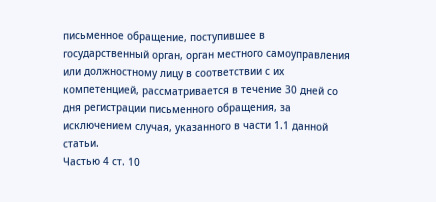письменное обращение, поступившее в государственный орган, орган местного самоуправления или должностному лицу в соответствии с их компетенцией, рассматривается в течение 30 дней со дня регистрации письменного обращения, за исключением случая, указанного в части 1.1 данной статьи.
Частью 4 ст. 10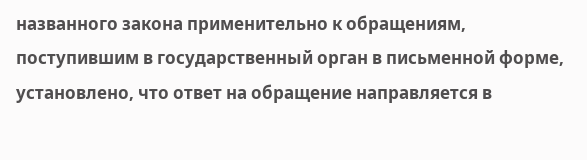названного закона применительно к обращениям, поступившим в государственный орган в письменной форме, установлено, что ответ на обращение направляется в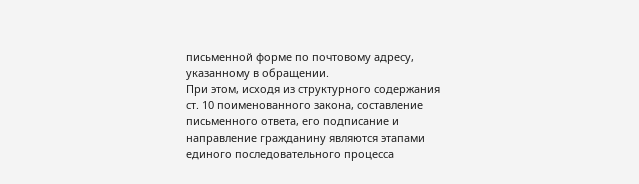письменной форме по почтовому адресу, указанному в обращении.
При этом, исходя из структурного содержания ст. 10 поименованного закона, составление письменного ответа, его подписание и направление гражданину являются этапами единого последовательного процесса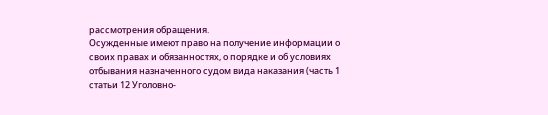рассмотрения обращения.
Осужденные имеют право на получение информации о своих правах и обязанностях, о порядке и об условиях отбывания назначенного судом вида наказания (часть 1 статьи 12 Уголовно-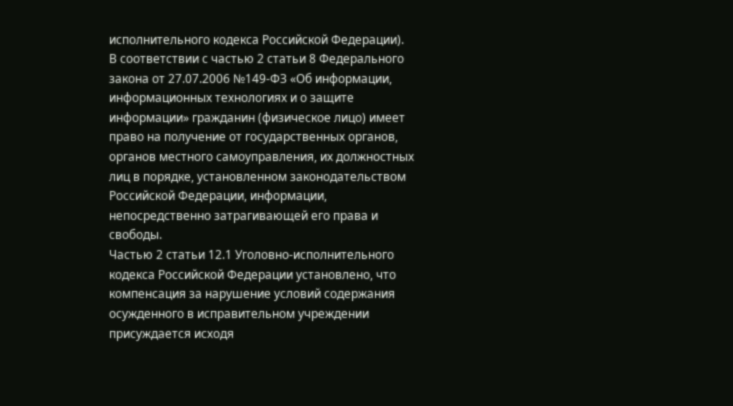исполнительного кодекса Российской Федерации).
В соответствии с частью 2 статьи 8 Федерального закона от 27.07.2006 №149-ФЗ «Об информации, информационных технологиях и о защите информации» гражданин (физическое лицо) имеет право на получение от государственных органов, органов местного самоуправления, их должностных лиц в порядке, установленном законодательством Российской Федерации, информации, непосредственно затрагивающей его права и свободы.
Частью 2 статьи 12.1 Уголовно-исполнительного кодекса Российской Федерации установлено, что компенсация за нарушение условий содержания осужденного в исправительном учреждении присуждается исходя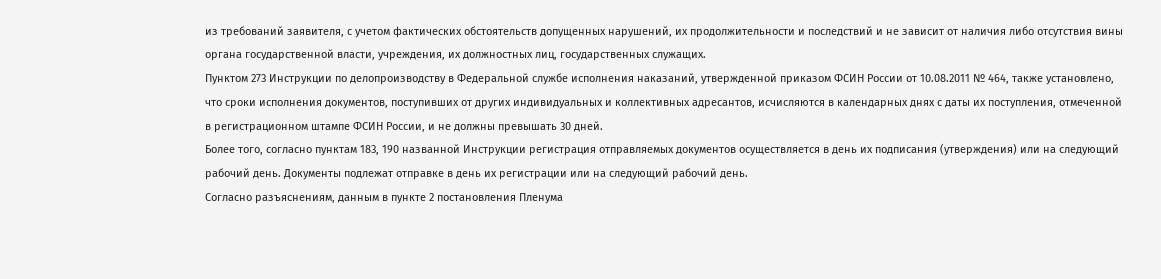из требований заявителя, с учетом фактических обстоятельств допущенных нарушений, их продолжительности и последствий и не зависит от наличия либо отсутствия вины органа государственной власти, учреждения, их должностных лиц, государственных служащих.
Пунктом 273 Инструкции по делопроизводству в Федеральной службе исполнения наказаний, утвержденной приказом ФСИН России от 10.08.2011 № 464, также установлено, что сроки исполнения документов, поступивших от других индивидуальных и коллективных адресантов, исчисляются в календарных днях с даты их поступления, отмеченной в регистрационном штампе ФСИН России, и не должны превышать 30 дней.
Более того, согласно пунктам 183, 190 названной Инструкции регистрация отправляемых документов осуществляется в день их подписания (утверждения) или на следующий рабочий день. Документы подлежат отправке в день их регистрации или на следующий рабочий день.
Согласно разъяснениям, данным в пункте 2 постановления Пленума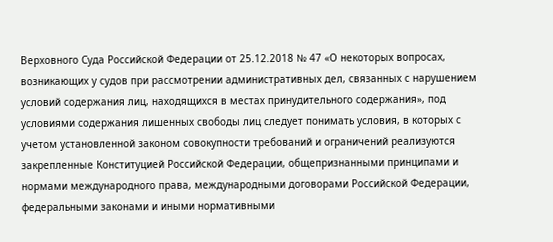Верховного Суда Российской Федерации от 25.12.2018 № 47 «О некоторых вопросах, возникающих у судов при рассмотрении административных дел, связанных с нарушением условий содержания лиц, находящихся в местах принудительного содержания», под условиями содержания лишенных свободы лиц следует понимать условия, в которых с учетом установленной законом совокупности требований и ограничений реализуются закрепленные Конституцией Российской Федерации, общепризнанными принципами и нормами международного права, международными договорами Российской Федерации, федеральными законами и иными нормативными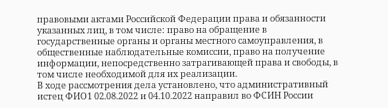правовыми актами Российской Федерации права и обязанности указанных лиц, в том числе: право на обращение в государственные органы и органы местного самоуправления, в общественные наблюдательные комиссии, право на получение информации, непосредственно затрагивающей права и свободы, в том числе необходимой для их реализации.
В ходе рассмотрения дела установлено, что административный истец ФИО1 02.08.2022 и 04.10.2022 направил во ФСИН России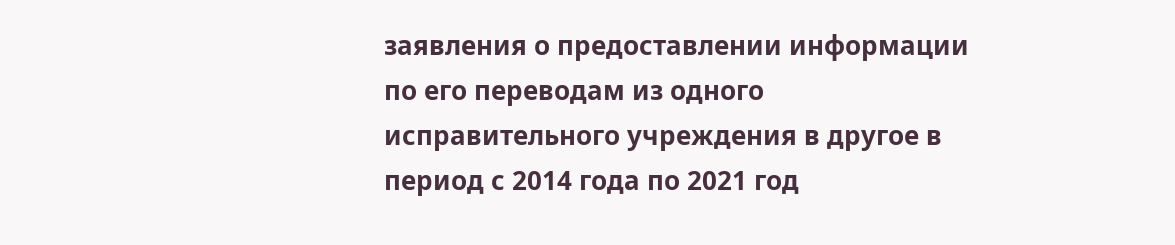заявления о предоставлении информации по его переводам из одного исправительного учреждения в другое в период с 2014 года по 2021 год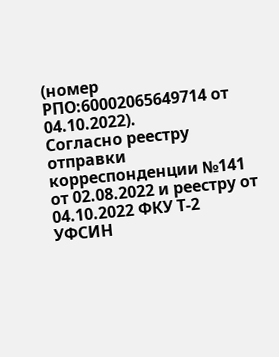(номер РПО:60002065649714 от 04.10.2022).
Согласно реестру отправки корреспонденции №141 от 02.08.2022 и реестру от 04.10.2022 ФКУ Т-2 УФСИН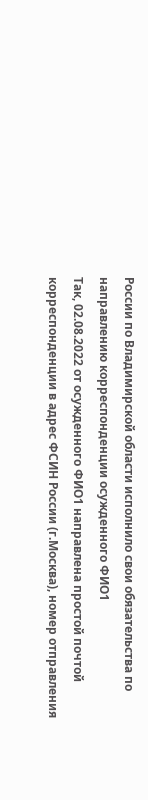России по Владимирской области исполнило свои обязательства по направлению корреспонденции осужденного ФИО1
Так, 02.08.2022 от осужденного ФИО1 направлена простой почтой корреспонденции в адрес ФСИН России (г.Москва), номер отправления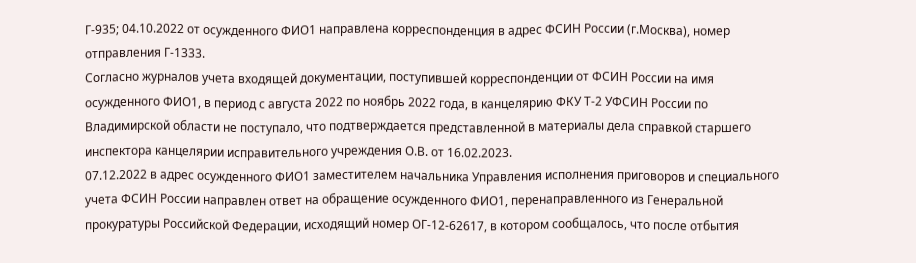Г-935; 04.10.2022 от осужденного ФИО1 направлена корреспонденция в адрес ФСИН России (г.Москва), номер отправления Г-1333.
Согласно журналов учета входящей документации, поступившей корреспонденции от ФСИН России на имя осужденного ФИО1, в период с августа 2022 по ноябрь 2022 года, в канцелярию ФКУ Т-2 УФСИН России по Владимирской области не поступало, что подтверждается представленной в материалы дела справкой старшего инспектора канцелярии исправительного учреждения О.В. от 16.02.2023.
07.12.2022 в адрес осужденного ФИО1 заместителем начальника Управления исполнения приговоров и специального учета ФСИН России направлен ответ на обращение осужденного ФИО1, перенаправленного из Генеральной прокуратуры Российской Федерации, исходящий номер ОГ-12-62617, в котором сообщалось, что после отбытия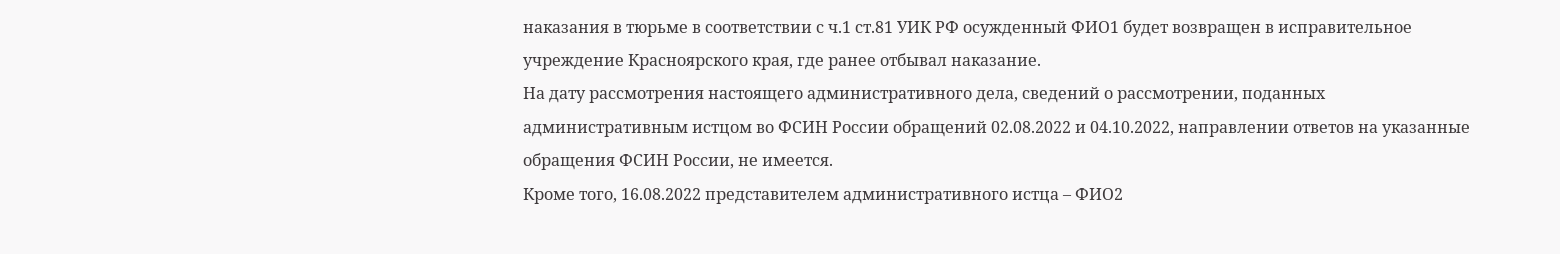наказания в тюрьме в соответствии с ч.1 ст.81 УИК РФ осужденный ФИО1 будет возвращен в исправительное учреждение Красноярского края, где ранее отбывал наказание.
На дату рассмотрения настоящего административного дела, сведений о рассмотрении, поданных административным истцом во ФСИН России обращений 02.08.2022 и 04.10.2022, направлении ответов на указанные обращения ФСИН России, не имеется.
Кроме того, 16.08.2022 представителем административного истца – ФИО2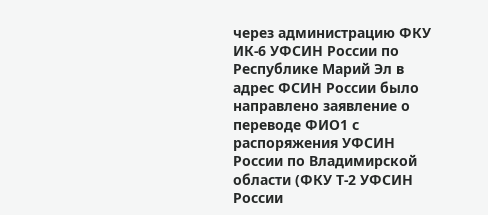через администрацию ФКУ ИК-6 УФСИН России по Республике Марий Эл в адрес ФСИН России было направлено заявление о переводе ФИО1 с распоряжения УФСИН России по Владимирской области (ФКУ Т-2 УФСИН России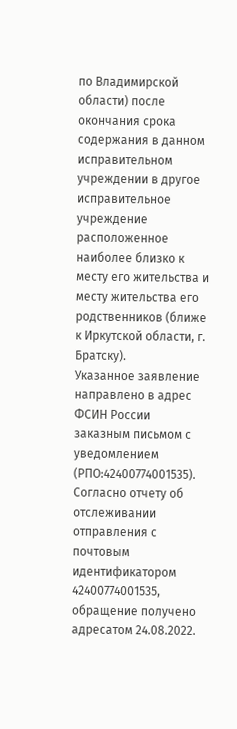по Владимирской области) после окончания срока содержания в данном исправительном учреждении в другое исправительное учреждение расположенное наиболее близко к месту его жительства и месту жительства его родственников (ближе к Иркутской области, г. Братску).
Указанное заявление направлено в адрес ФСИН России заказным письмом с уведомлением (РПО:42400774001535). Согласно отчету об отслеживании отправления с почтовым идентификатором 42400774001535, обращение получено адресатом 24.08.2022.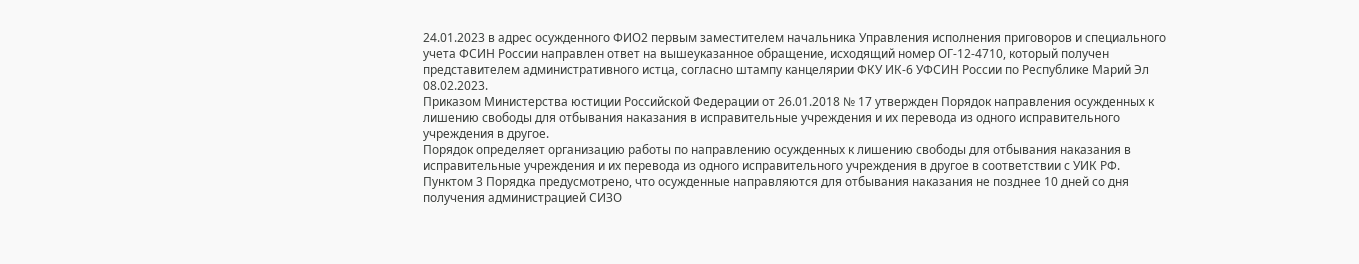24.01.2023 в адрес осужденного ФИО2 первым заместителем начальника Управления исполнения приговоров и специального учета ФСИН России направлен ответ на вышеуказанное обращение, исходящий номер ОГ-12-4710, который получен представителем административного истца, согласно штампу канцелярии ФКУ ИК-6 УФСИН России по Республике Марий Эл 08.02.2023.
Приказом Министерства юстиции Российской Федерации от 26.01.2018 № 17 утвержден Порядок направления осужденных к лишению свободы для отбывания наказания в исправительные учреждения и их перевода из одного исправительного учреждения в другое.
Порядок определяет организацию работы по направлению осужденных к лишению свободы для отбывания наказания в исправительные учреждения и их перевода из одного исправительного учреждения в другое в соответствии с УИК РФ.
Пунктом 3 Порядка предусмотрено, что осужденные направляются для отбывания наказания не позднее 10 дней со дня получения администрацией СИЗО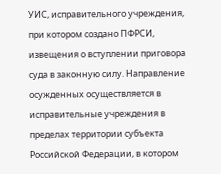УИС, исправительного учреждения, при котором создано ПФРСИ, извещения о вступлении приговора суда в законную силу. Направление осужденных осуществляется в исправительные учреждения в пределах территории субъекта Российской Федерации, в котором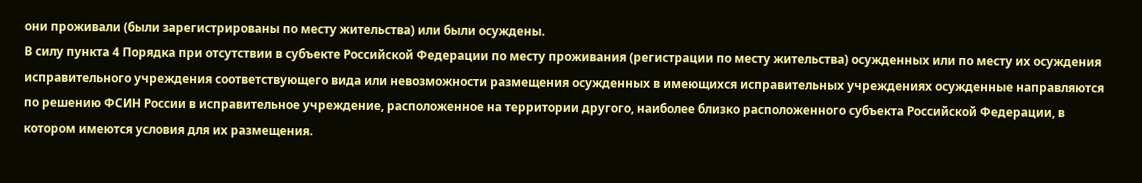они проживали (были зарегистрированы по месту жительства) или были осуждены.
В силу пункта 4 Порядка при отсутствии в субъекте Российской Федерации по месту проживания (регистрации по месту жительства) осужденных или по месту их осуждения исправительного учреждения соответствующего вида или невозможности размещения осужденных в имеющихся исправительных учреждениях осужденные направляются по решению ФСИН России в исправительное учреждение, расположенное на территории другого, наиболее близко расположенного субъекта Российской Федерации, в котором имеются условия для их размещения.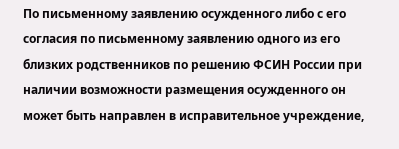По письменному заявлению осужденного либо с его согласия по письменному заявлению одного из его близких родственников по решению ФСИН России при наличии возможности размещения осужденного он может быть направлен в исправительное учреждение,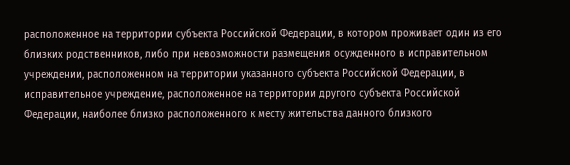расположенное на территории субъекта Российской Федерации, в котором проживает один из его близких родственников, либо при невозможности размещения осужденного в исправительном учреждении, расположенном на территории указанного субъекта Российской Федерации, в исправительное учреждение, расположенное на территории другого субъекта Российской Федерации, наиболее близко расположенного к месту жительства данного близкого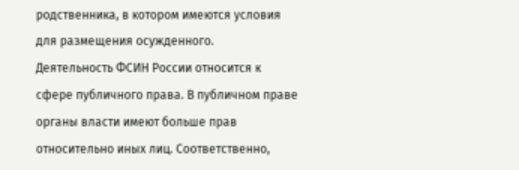родственника, в котором имеются условия для размещения осужденного.
Деятельность ФСИН России относится к сфере публичного права. В публичном праве органы власти имеют больше прав относительно иных лиц. Соответственно,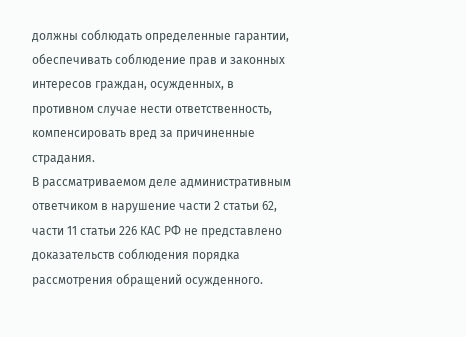должны соблюдать определенные гарантии, обеспечивать соблюдение прав и законных интересов граждан, осужденных, в противном случае нести ответственность, компенсировать вред за причиненные страдания.
В рассматриваемом деле административным ответчиком в нарушение части 2 статьи 62, части 11 статьи 226 КАС РФ не представлено доказательств соблюдения порядка рассмотрения обращений осужденного.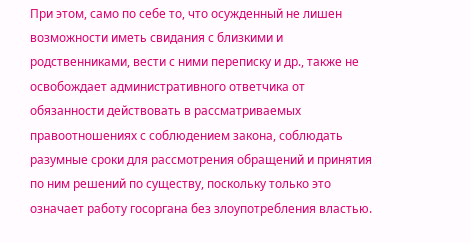При этом, само по себе то, что осужденный не лишен возможности иметь свидания с близкими и родственниками, вести с ними переписку и др., также не освобождает административного ответчика от обязанности действовать в рассматриваемых правоотношениях с соблюдением закона, соблюдать разумные сроки для рассмотрения обращений и принятия по ним решений по существу, поскольку только это означает работу госоргана без злоупотребления властью.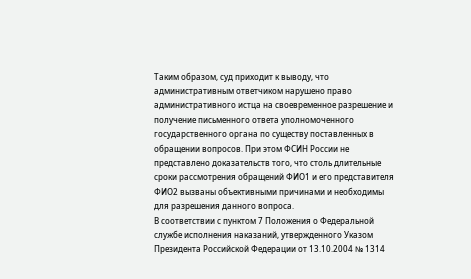Таким образом, суд приходит к выводу, что административным ответчиком нарушено право административного истца на своевременное разрешение и получение письменного ответа уполномоченного государственного органа по существу поставленных в обращении вопросов. При этом ФСИН России не представлено доказательств того, что столь длительные сроки рассмотрения обращений ФИО1 и его представителя ФИО2 вызваны объективными причинами и необходимы для разрешения данного вопроса.
В соответствии с пунктом 7 Положения о Федеральной службе исполнения наказаний, утвержденного Указом Президента Российской Федерации от 13.10.2004 № 1314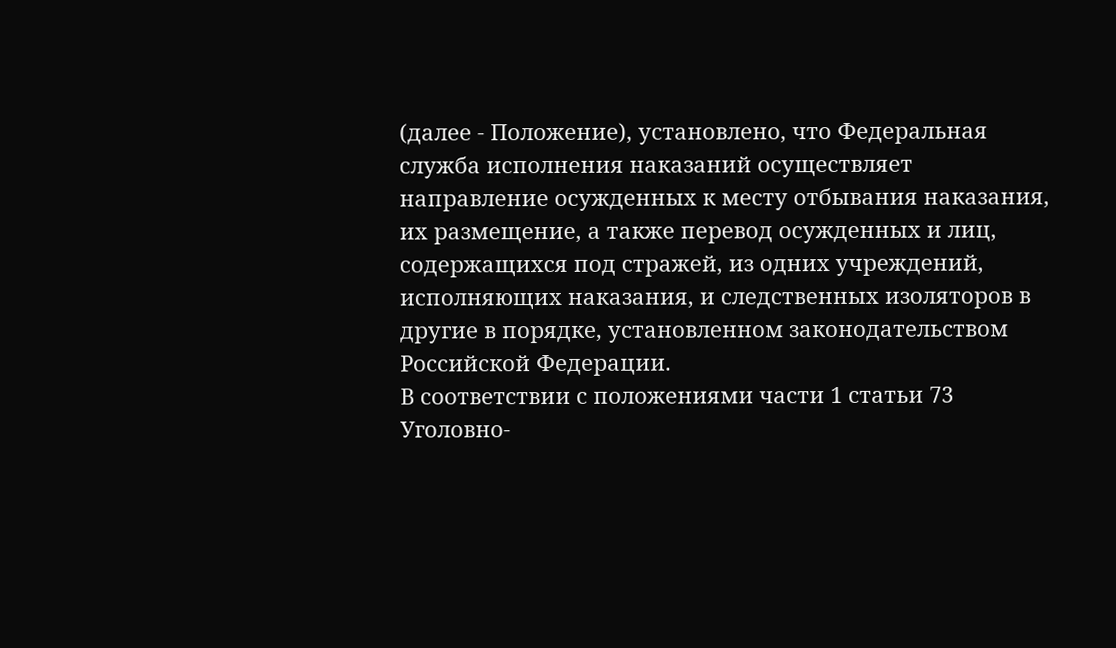(далее - Положение), установлено, что Федеральная служба исполнения наказаний осуществляет направление осужденных к месту отбывания наказания, их размещение, а также перевод осужденных и лиц, содержащихся под стражей, из одних учреждений, исполняющих наказания, и следственных изоляторов в другие в порядке, установленном законодательством Российской Федерации.
В соответствии с положениями части 1 статьи 73 Уголовно-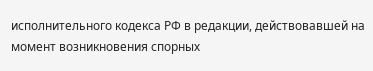исполнительного кодекса РФ в редакции, действовавшей на момент возникновения спорных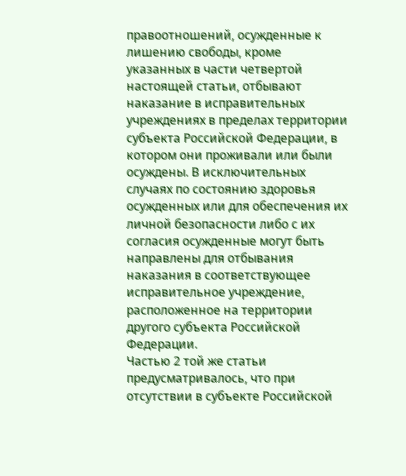правоотношений, осужденные к лишению свободы, кроме указанных в части четвертой настоящей статьи, отбывают наказание в исправительных учреждениях в пределах территории субъекта Российской Федерации, в котором они проживали или были осуждены. В исключительных случаях по состоянию здоровья осужденных или для обеспечения их личной безопасности либо с их согласия осужденные могут быть направлены для отбывания наказания в соответствующее исправительное учреждение, расположенное на территории другого субъекта Российской Федерации.
Частью 2 той же статьи предусматривалось, что при отсутствии в субъекте Российской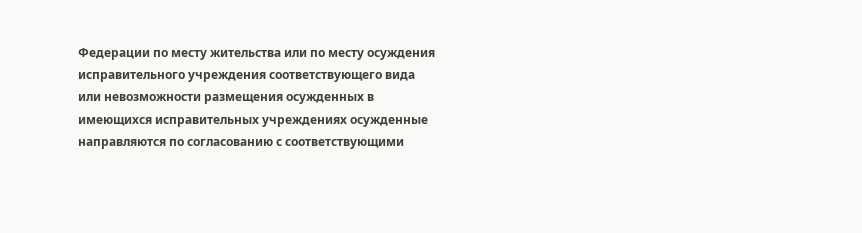Федерации по месту жительства или по месту осуждения исправительного учреждения соответствующего вида или невозможности размещения осужденных в имеющихся исправительных учреждениях осужденные направляются по согласованию с соответствующими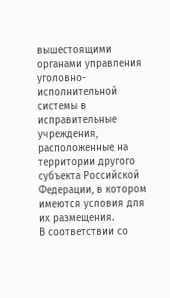вышестоящими органами управления уголовно-исполнительной системы в исправительные учреждения, расположенные на территории другого субъекта Российской Федерации, в котором имеются условия для их размещения.
В соответствии со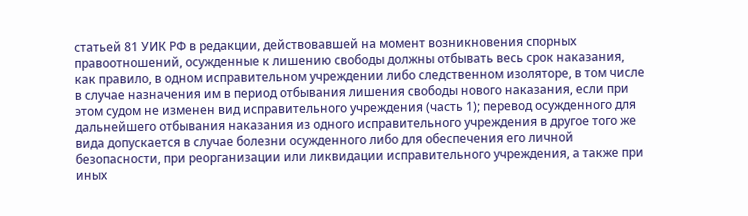статьей 81 УИК РФ в редакции, действовавшей на момент возникновения спорных правоотношений, осужденные к лишению свободы должны отбывать весь срок наказания, как правило, в одном исправительном учреждении либо следственном изоляторе, в том числе в случае назначения им в период отбывания лишения свободы нового наказания, если при этом судом не изменен вид исправительного учреждения (часть 1); перевод осужденного для дальнейшего отбывания наказания из одного исправительного учреждения в другое того же вида допускается в случае болезни осужденного либо для обеспечения его личной безопасности, при реорганизации или ликвидации исправительного учреждения, а также при иных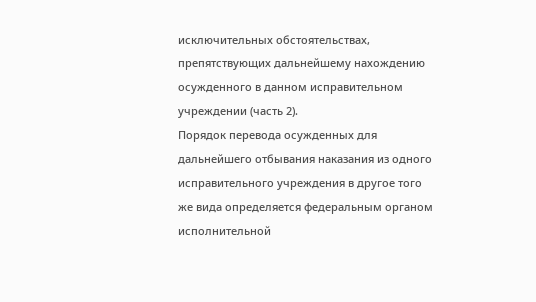исключительных обстоятельствах, препятствующих дальнейшему нахождению осужденного в данном исправительном учреждении (часть 2).
Порядок перевода осужденных для дальнейшего отбывания наказания из одного исправительного учреждения в другое того же вида определяется федеральным органом исполнительной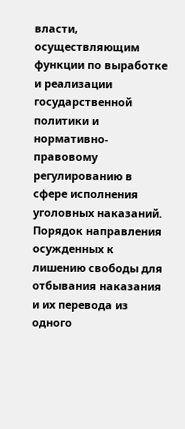власти, осуществляющим функции по выработке и реализации государственной политики и нормативно-правовому регулированию в сфере исполнения уголовных наказаний.
Порядок направления осужденных к лишению свободы для отбывания наказания и их перевода из одного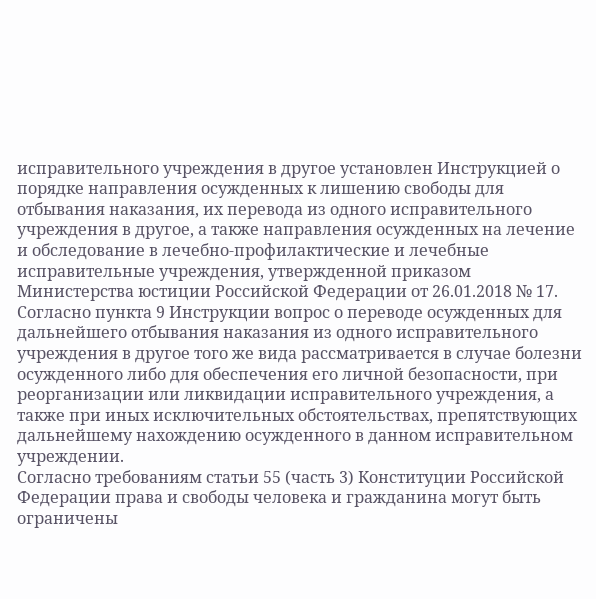исправительного учреждения в другое установлен Инструкцией о порядке направления осужденных к лишению свободы для отбывания наказания, их перевода из одного исправительного учреждения в другое, а также направления осужденных на лечение и обследование в лечебно-профилактические и лечебные исправительные учреждения, утвержденной приказом Министерства юстиции Российской Федерации от 26.01.2018 № 17.
Согласно пункта 9 Инструкции вопрос о переводе осужденных для дальнейшего отбывания наказания из одного исправительного учреждения в другое того же вида рассматривается в случае болезни осужденного либо для обеспечения его личной безопасности, при реорганизации или ликвидации исправительного учреждения, а также при иных исключительных обстоятельствах, препятствующих дальнейшему нахождению осужденного в данном исправительном учреждении.
Согласно требованиям статьи 55 (часть 3) Конституции Российской Федерации права и свободы человека и гражданина могут быть ограничены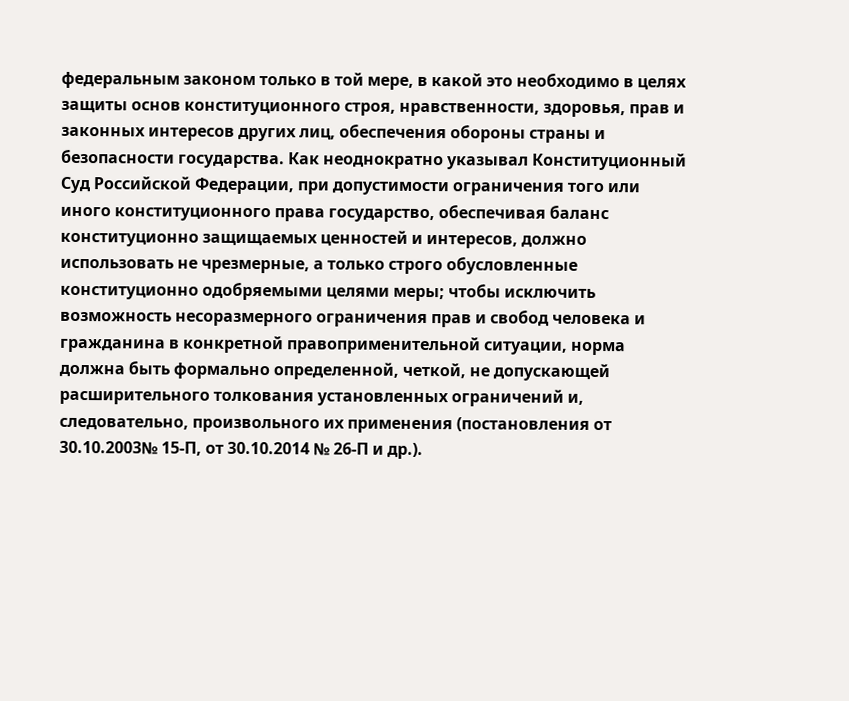федеральным законом только в той мере, в какой это необходимо в целях защиты основ конституционного строя, нравственности, здоровья, прав и законных интересов других лиц, обеспечения обороны страны и безопасности государства. Как неоднократно указывал Конституционный Суд Российской Федерации, при допустимости ограничения того или иного конституционного права государство, обеспечивая баланс конституционно защищаемых ценностей и интересов, должно использовать не чрезмерные, а только строго обусловленные конституционно одобряемыми целями меры; чтобы исключить возможность несоразмерного ограничения прав и свобод человека и гражданина в конкретной правоприменительной ситуации, норма должна быть формально определенной, четкой, не допускающей расширительного толкования установленных ограничений и, следовательно, произвольного их применения (постановления от 30.10.2003№ 15-П, от 30.10.2014 № 26-П и др.).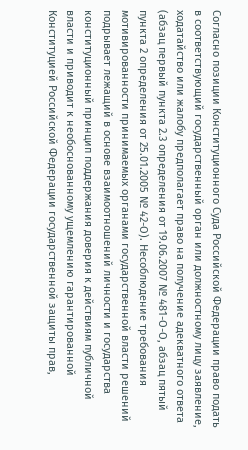Согласно позиции Конституционного Суда Российской Федерации право подать в соответствующий государственный орган или должностному лицу заявление, ходатайство или жалобу предполагает право на получение адекватного ответа (абзац первый пункта 2.3 определения от 19.06.2007 № 481-О-О, абзац пятый пункта 2 определения от 25.01.2005 № 42-О). Несоблюдение требования мотивированности принимаемых органами государственной власти решений подрывает лежащий в основе взаимоотношений личности и государства конституционный принцип поддержания доверия к действиям публичной власти и приводит к необоснованному ущемлению гарантированной Конституцией Российской Федерации государственной защиты прав,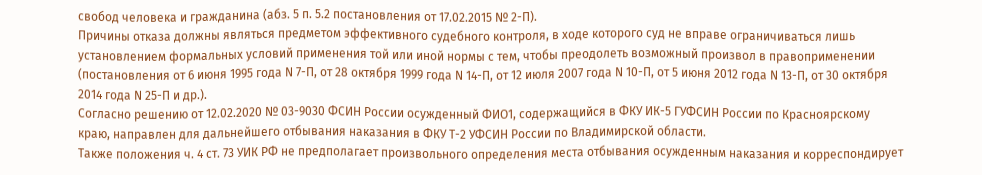свобод человека и гражданина (абз. 5 п. 5.2 постановления от 17.02.2015 № 2-П).
Причины отказа должны являться предметом эффективного судебного контроля, в ходе которого суд не вправе ограничиваться лишь установлением формальных условий применения той или иной нормы с тем, чтобы преодолеть возможный произвол в правоприменении (постановления от 6 июня 1995 года N 7-П, от 28 октября 1999 года N 14-П, от 12 июля 2007 года N 10-П, от 5 июня 2012 года N 13-П, от 30 октября 2014 года N 25-П и др.).
Согласно решению от 12.02.2020 № 03-9030 ФСИН России осужденный ФИО1, содержащийся в ФКУ ИК-5 ГУФСИН России по Красноярскому краю, направлен для дальнейшего отбывания наказания в ФКУ Т-2 УФСИН России по Владимирской области.
Также положения ч. 4 ст. 73 УИК РФ не предполагает произвольного определения места отбывания осужденным наказания и корреспондирует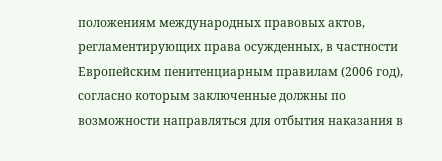положениям международных правовых актов, регламентирующих права осужденных, в частности Европейским пенитенциарным правилам (2006 год), согласно которым заключенные должны по возможности направляться для отбытия наказания в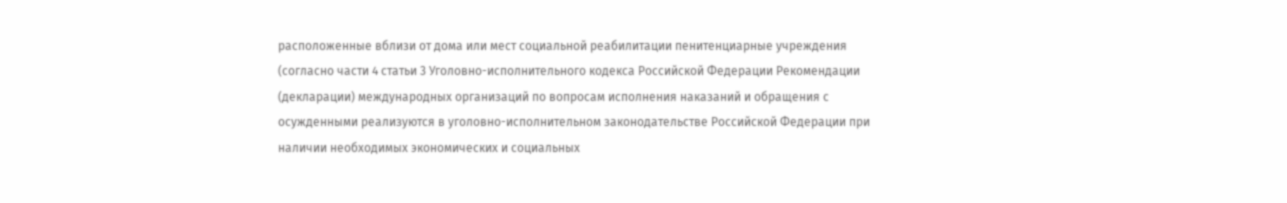расположенные вблизи от дома или мест социальной реабилитации пенитенциарные учреждения (согласно части 4 статьи 3 Уголовно-исполнительного кодекса Российской Федерации Рекомендации (декларации) международных организаций по вопросам исполнения наказаний и обращения с осужденными реализуются в уголовно-исполнительном законодательстве Российской Федерации при наличии необходимых экономических и социальных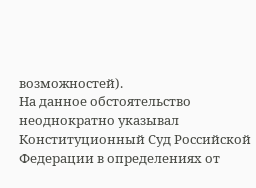возможностей).
На данное обстоятельство неоднократно указывал Конституционный Суд Российской Федерации в определениях от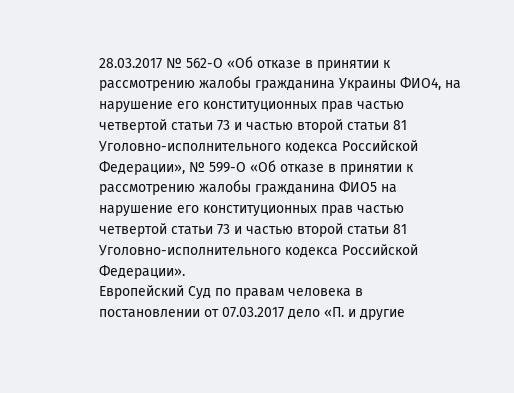28.03.2017 № 562-О «Об отказе в принятии к рассмотрению жалобы гражданина Украины ФИО4, на нарушение его конституционных прав частью четвертой статьи 73 и частью второй статьи 81 Уголовно-исполнительного кодекса Российской Федерации», № 599-О «Об отказе в принятии к рассмотрению жалобы гражданина ФИО5 на нарушение его конституционных прав частью четвертой статьи 73 и частью второй статьи 81 Уголовно-исполнительного кодекса Российской Федерации».
Европейский Суд по правам человека в постановлении от 07.03.2017 дело «П. и другие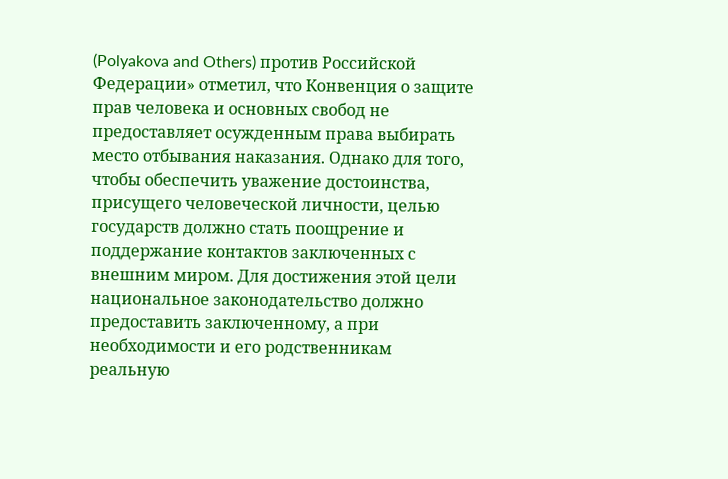(Polyakova and Others) против Российской Федерации» отметил, что Конвенция о защите прав человека и основных свобод не предоставляет осужденным права выбирать место отбывания наказания. Однако для того, чтобы обеспечить уважение достоинства, присущего человеческой личности, целью государств должно стать поощрение и поддержание контактов заключенных с внешним миром. Для достижения этой цели национальное законодательство должно предоставить заключенному, а при необходимости и его родственникам реальную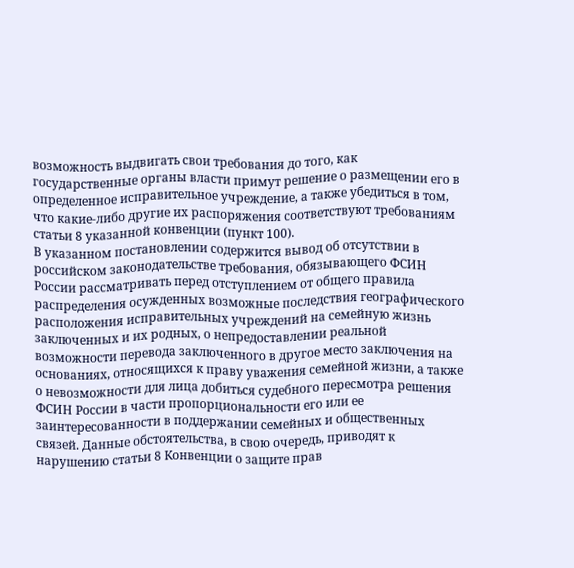возможность выдвигать свои требования до того, как государственные органы власти примут решение о размещении его в определенное исправительное учреждение, а также убедиться в том, что какие-либо другие их распоряжения соответствуют требованиям статьи 8 указанной конвенции (пункт 100).
В указанном постановлении содержится вывод об отсутствии в российском законодательстве требования, обязывающего ФСИН России рассматривать перед отступлением от общего правила распределения осужденных возможные последствия географического расположения исправительных учреждений на семейную жизнь заключенных и их родных, о непредоставлении реальной возможности перевода заключенного в другое место заключения на основаниях, относящихся к праву уважения семейной жизни, а также о невозможности для лица добиться судебного пересмотра решения ФСИН России в части пропорциональности его или ее заинтересованности в поддержании семейных и общественных связей. Данные обстоятельства, в свою очередь, приводят к нарушению статьи 8 Конвенции о защите прав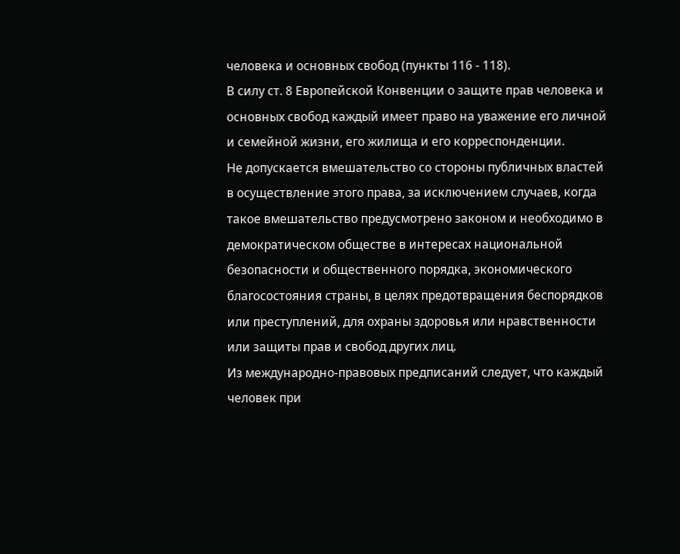человека и основных свобод (пункты 116 - 118).
В силу ст. 8 Европейской Конвенции о защите прав человека и основных свобод каждый имеет право на уважение его личной и семейной жизни, его жилища и его корреспонденции.
Не допускается вмешательство со стороны публичных властей в осуществление этого права, за исключением случаев, когда такое вмешательство предусмотрено законом и необходимо в демократическом обществе в интересах национальной безопасности и общественного порядка, экономического благосостояния страны, в целях предотвращения беспорядков или преступлений, для охраны здоровья или нравственности или защиты прав и свобод других лиц.
Из международно-правовых предписаний следует, что каждый человек при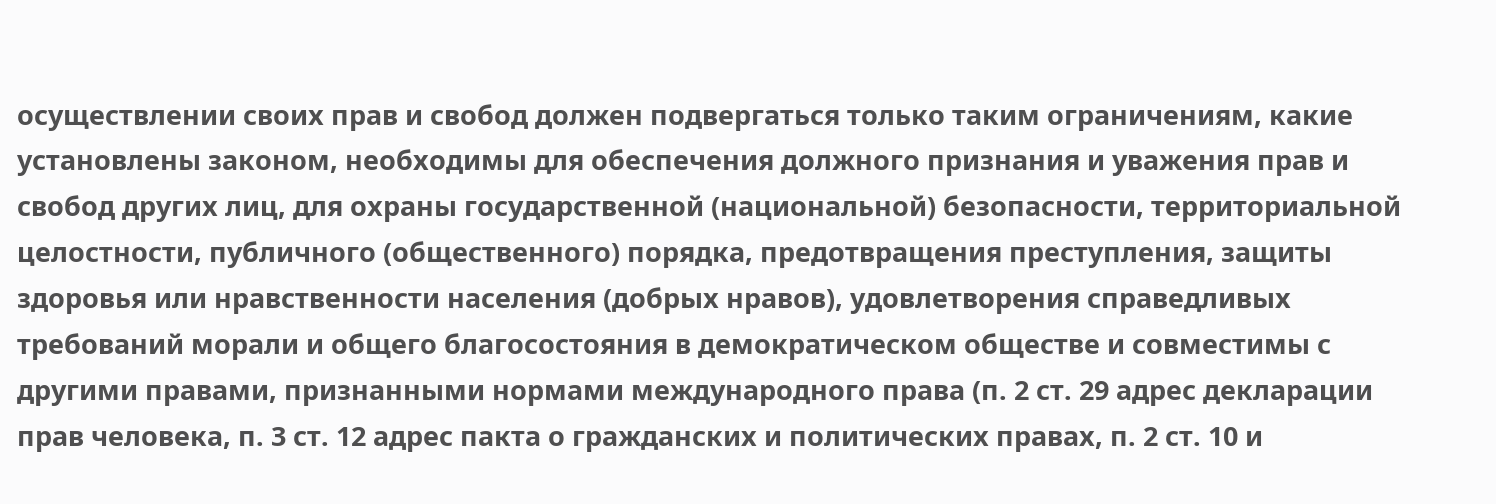осуществлении своих прав и свобод должен подвергаться только таким ограничениям, какие установлены законом, необходимы для обеспечения должного признания и уважения прав и свобод других лиц, для охраны государственной (национальной) безопасности, территориальной целостности, публичного (общественного) порядка, предотвращения преступления, защиты здоровья или нравственности населения (добрых нравов), удовлетворения справедливых требований морали и общего благосостояния в демократическом обществе и совместимы с другими правами, признанными нормами международного права (п. 2 ст. 29 адрес декларации прав человека, п. 3 ст. 12 адрес пакта о гражданских и политических правах, п. 2 ст. 10 и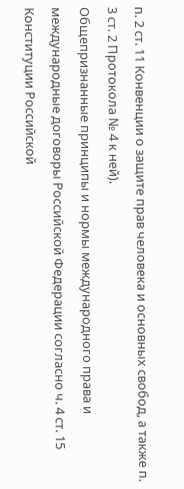п. 2 ст. 11 Конвенции о защите прав человека и основных свобод, а также п. 3 ст. 2 Протокола № 4 к ней).
Общепризнанные принципы и нормы международного права и международные договоры Российской Федерации согласно ч. 4 ст. 15 Конституции Российской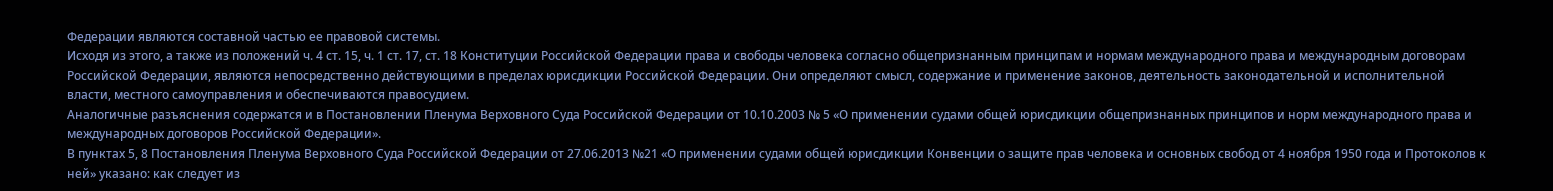Федерации являются составной частью ее правовой системы.
Исходя из этого, а также из положений ч. 4 ст. 15, ч. 1 ст. 17, ст. 18 Конституции Российской Федерации права и свободы человека согласно общепризнанным принципам и нормам международного права и международным договорам Российской Федерации, являются непосредственно действующими в пределах юрисдикции Российской Федерации. Они определяют смысл, содержание и применение законов, деятельность законодательной и исполнительной власти, местного самоуправления и обеспечиваются правосудием.
Аналогичные разъяснения содержатся и в Постановлении Пленума Верховного Суда Российской Федерации от 10.10.2003 № 5 «О применении судами общей юрисдикции общепризнанных принципов и норм международного права и международных договоров Российской Федерации».
В пунктах 5, 8 Постановления Пленума Верховного Суда Российской Федерации от 27.06.2013 №21 «О применении судами общей юрисдикции Конвенции о защите прав человека и основных свобод от 4 ноября 1950 года и Протоколов к ней» указано: как следует из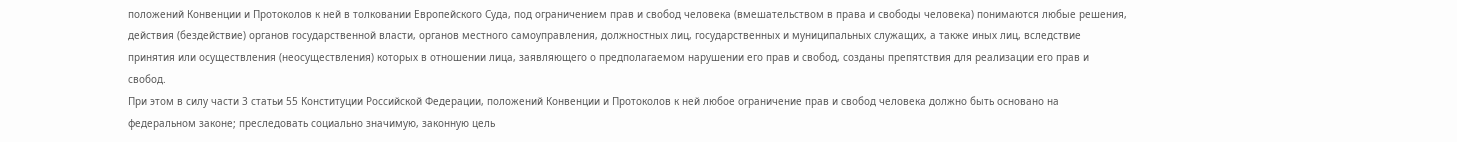положений Конвенции и Протоколов к ней в толковании Европейского Суда, под ограничением прав и свобод человека (вмешательством в права и свободы человека) понимаются любые решения, действия (бездействие) органов государственной власти, органов местного самоуправления, должностных лиц, государственных и муниципальных служащих, а также иных лиц, вследствие принятия или осуществления (неосуществления) которых в отношении лица, заявляющего о предполагаемом нарушении его прав и свобод, созданы препятствия для реализации его прав и свобод.
При этом в силу части 3 статьи 55 Конституции Российской Федерации, положений Конвенции и Протоколов к ней любое ограничение прав и свобод человека должно быть основано на федеральном законе; преследовать социально значимую, законную цель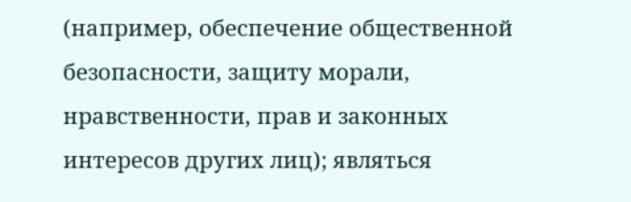(например, обеспечение общественной безопасности, защиту морали, нравственности, прав и законных интересов других лиц); являться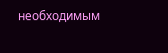необходимым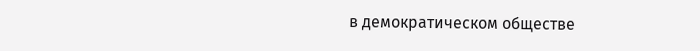в демократическом обществе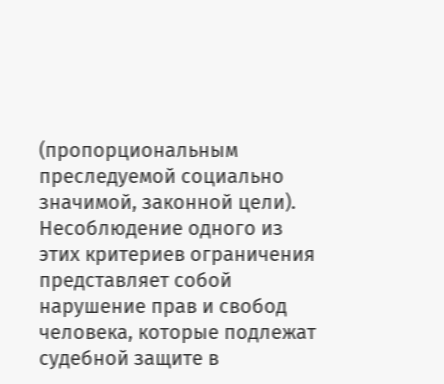(пропорциональным преследуемой социально значимой, законной цели).
Несоблюдение одного из этих критериев ограничения представляет собой нарушение прав и свобод человека, которые подлежат судебной защите в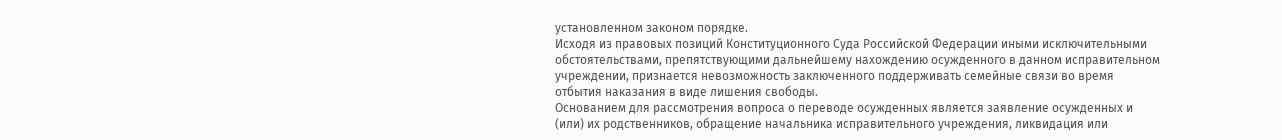установленном законом порядке.
Исходя из правовых позиций Конституционного Суда Российской Федерации иными исключительными обстоятельствами, препятствующими дальнейшему нахождению осужденного в данном исправительном учреждении, признается невозможность заключенного поддерживать семейные связи во время отбытия наказания в виде лишения свободы.
Основанием для рассмотрения вопроса о переводе осужденных является заявление осужденных и (или) их родственников, обращение начальника исправительного учреждения, ликвидация или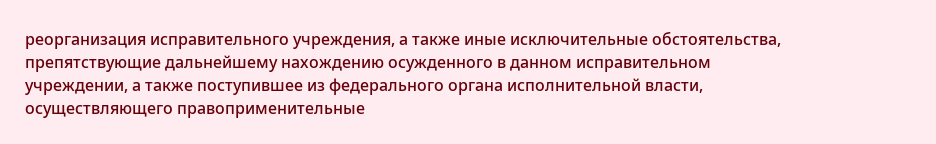реорганизация исправительного учреждения, а также иные исключительные обстоятельства, препятствующие дальнейшему нахождению осужденного в данном исправительном учреждении, а также поступившее из федерального органа исполнительной власти, осуществляющего правоприменительные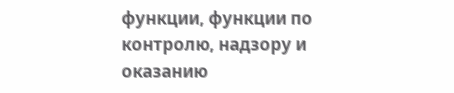функции, функции по контролю, надзору и оказанию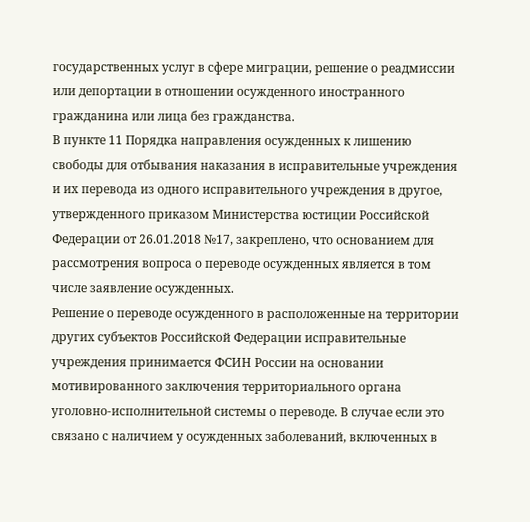государственных услуг в сфере миграции, решение о реадмиссии или депортации в отношении осужденного иностранного гражданина или лица без гражданства.
В пункте 11 Порядка направления осужденных к лишению свободы для отбывания наказания в исправительные учреждения и их перевода из одного исправительного учреждения в другое, утвержденного приказом Министерства юстиции Российской Федерации от 26.01.2018 №17, закреплено, что основанием для рассмотрения вопроса о переводе осужденных является в том числе заявление осужденных.
Решение о переводе осужденного в расположенные на территории других субъектов Российской Федерации исправительные учреждения принимается ФСИН России на основании мотивированного заключения территориального органа уголовно-исполнительной системы о переводе. В случае если это связано с наличием у осужденных заболеваний, включенных в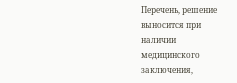Перечень, решение выносится при наличии медицинского заключения,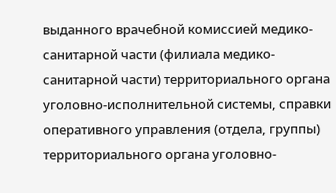выданного врачебной комиссией медико-санитарной части (филиала медико-санитарной части) территориального органа уголовно-исполнительной системы, справки оперативного управления (отдела, группы) территориального органа уголовно-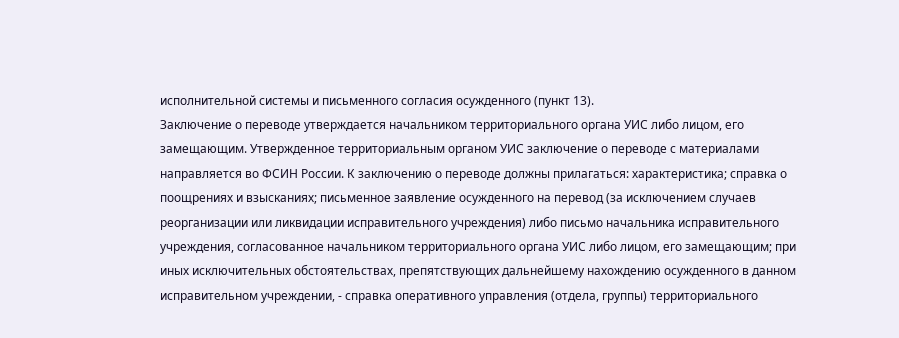исполнительной системы и письменного согласия осужденного (пункт 13).
Заключение о переводе утверждается начальником территориального органа УИС либо лицом, его замещающим. Утвержденное территориальным органом УИС заключение о переводе с материалами направляется во ФСИН России. К заключению о переводе должны прилагаться: характеристика; справка о поощрениях и взысканиях; письменное заявление осужденного на перевод (за исключением случаев реорганизации или ликвидации исправительного учреждения) либо письмо начальника исправительного учреждения, согласованное начальником территориального органа УИС либо лицом, его замещающим; при иных исключительных обстоятельствах, препятствующих дальнейшему нахождению осужденного в данном исправительном учреждении, - справка оперативного управления (отдела, группы) территориального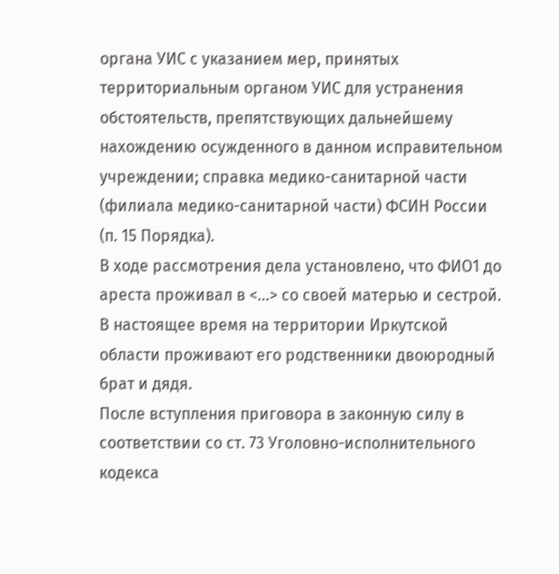органа УИС с указанием мер, принятых территориальным органом УИС для устранения обстоятельств, препятствующих дальнейшему нахождению осужденного в данном исправительном учреждении; справка медико-санитарной части (филиала медико-санитарной части) ФСИН России (п. 15 Порядка).
В ходе рассмотрения дела установлено, что ФИО1 до ареста проживал в <...> со своей матерью и сестрой. В настоящее время на территории Иркутской области проживают его родственники двоюродный брат и дядя.
После вступления приговора в законную силу в соответствии со ст. 73 Уголовно-исполнительного кодекса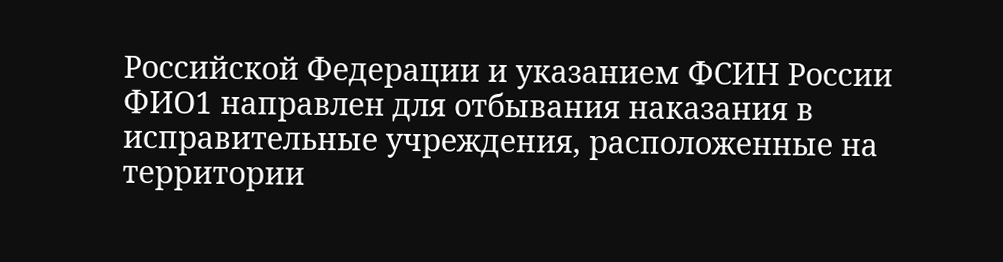Российской Федерации и указанием ФСИН России ФИО1 направлен для отбывания наказания в исправительные учреждения, расположенные на территории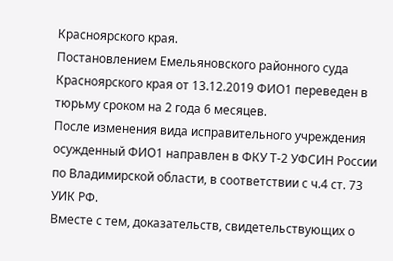Красноярского края.
Постановлением Емельяновского районного суда Красноярского края от 13.12.2019 ФИО1 переведен в тюрьму сроком на 2 года 6 месяцев.
После изменения вида исправительного учреждения осужденный ФИО1 направлен в ФКУ Т-2 УФСИН России по Владимирской области, в соответствии с ч.4 ст. 73 УИК РФ.
Вместе с тем, доказательств, свидетельствующих о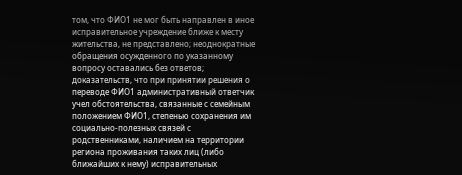том, что ФИО1 не мог быть направлен в иное исправительное учреждение ближе к месту жительства, не представлено; неоднократные обращения осужденного по указанному вопросу оставались без ответов; доказательств, что при принятии решения о переводе ФИО1 административный ответчик учел обстоятельства, связанные с семейным положением ФИО1, степенью сохранения им социально-полезных связей с родственниками, наличием на территории региона проживания таких лиц (либо ближайших к нему) исправительных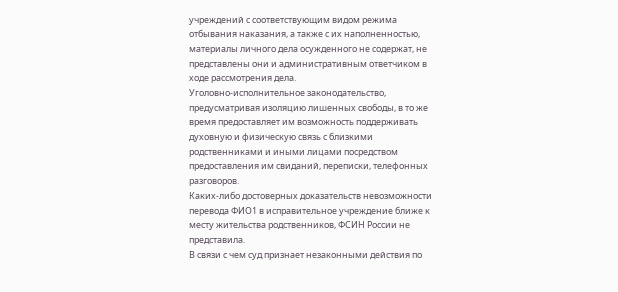учреждений с соответствующим видом режима отбывания наказания, а также с их наполненностью, материалы личного дела осужденного не содержат, не представлены они и административным ответчиком в ходе рассмотрения дела.
Уголовно-исполнительное законодательство, предусматривая изоляцию лишенных свободы, в то же время предоставляет им возможность поддерживать духовную и физическую связь с близкими родственниками и иными лицами посредством предоставления им свиданий, переписки, телефонных разговоров.
Каких-либо достоверных доказательств невозможности перевода ФИО1 в исправительное учреждение ближе к месту жительства родственников, ФСИН России не представила.
В связи с чем суд признает незаконными действия по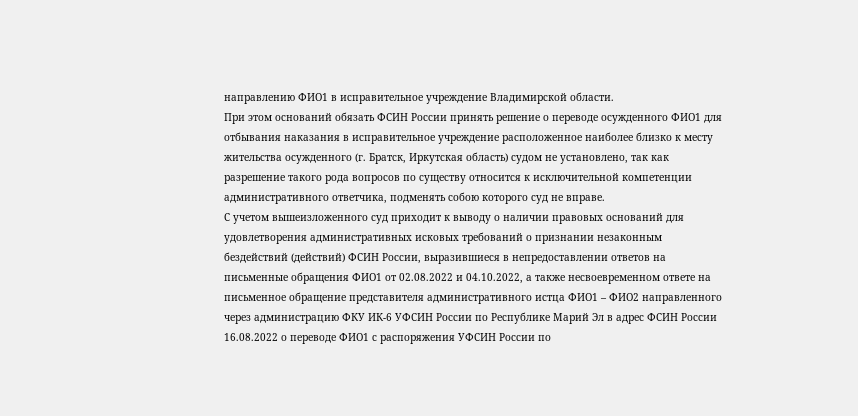направлению ФИО1 в исправительное учреждение Владимирской области.
При этом оснований обязать ФСИН России принять решение о переводе осужденного ФИО1 для отбывания наказания в исправительное учреждение расположенное наиболее близко к месту жительства осужденного (г. Братск, Иркутская область) судом не установлено, так как разрешение такого рода вопросов по существу относится к исключительной компетенции административного ответчика, подменять собою которого суд не вправе.
С учетом вышеизложенного суд приходит к выводу о наличии правовых оснований для удовлетворения административных исковых требований о признании незаконным бездействий (действий) ФСИН России, выразившиеся в непредоставлении ответов на письменные обращения ФИО1 от 02.08.2022 и 04.10.2022, а также несвоевременном ответе на письменное обращение представителя административного истца ФИО1 – ФИО2 направленного через администрацию ФКУ ИК-6 УФСИН России по Республике Марий Эл в адрес ФСИН России 16.08.2022 о переводе ФИО1 с распоряжения УФСИН России по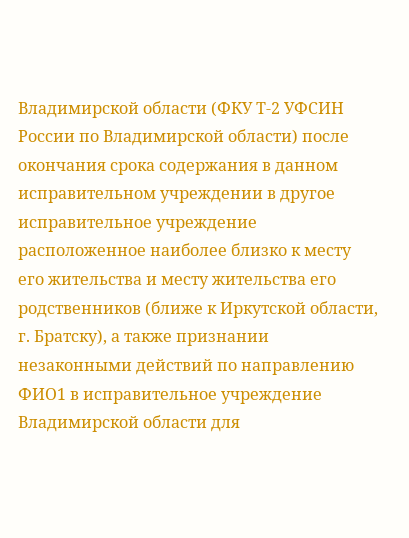Владимирской области (ФКУ Т-2 УФСИН России по Владимирской области) после окончания срока содержания в данном исправительном учреждении в другое исправительное учреждение расположенное наиболее близко к месту его жительства и месту жительства его родственников (ближе к Иркутской области, г. Братску), а также признании незаконными действий по направлению ФИО1 в исправительное учреждение Владимирской области для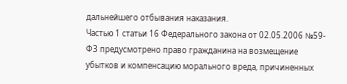дальнейшего отбывания наказания.
Частью 1 статьи 16 Федерального закона от 02.05.2006 №59-ФЗ предусмотрено право гражданина на возмещение убытков и компенсацию морального вреда, причиненных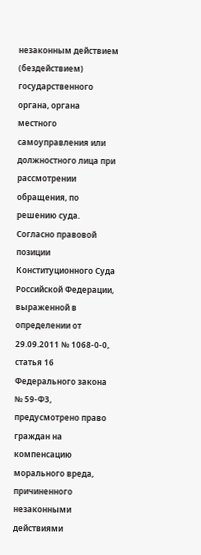незаконным действием (бездействием) государственного органа, органа местного самоуправления или должностного лица при рассмотрении обращения, по решению суда.
Согласно правовой позиции Конституционного Суда Российской Федерации, выраженной в определении от 29.09.2011 № 1068-0-0, статья 16 Федерального закона № 59-ФЗ, предусмотрено право граждан на компенсацию морального вреда, причиненного незаконными действиями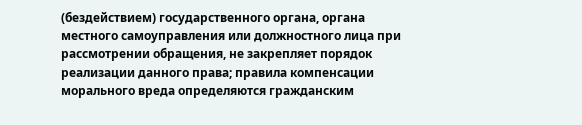(бездействием) государственного органа, органа местного самоуправления или должностного лица при рассмотрении обращения, не закрепляет порядок реализации данного права; правила компенсации морального вреда определяются гражданским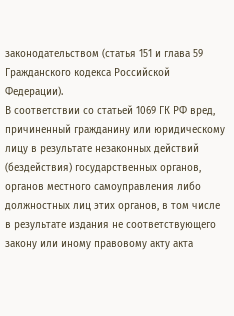законодательством (статья 151 и глава 59 Гражданского кодекса Российской Федерации).
В соответствии со статьей 1069 ГК РФ вред, причиненный гражданину или юридическому лицу в результате незаконных действий (бездействия) государственных органов, органов местного самоуправления либо должностных лиц этих органов, в том числе в результате издания не соответствующего закону или иному правовому акту акта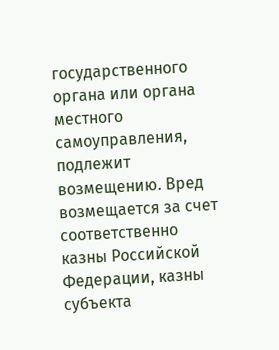государственного органа или органа местного самоуправления, подлежит возмещению. Вред возмещается за счет соответственно казны Российской Федерации, казны субъекта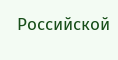Российской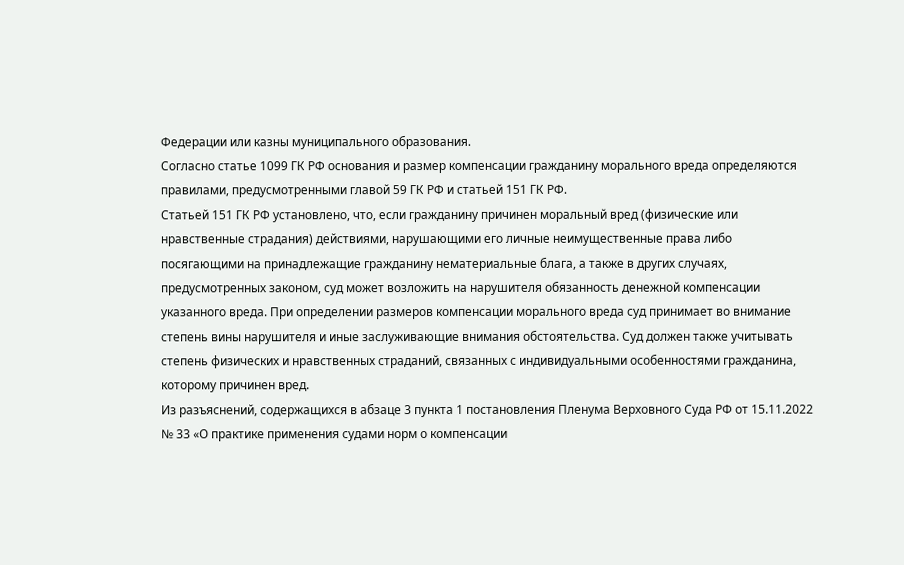Федерации или казны муниципального образования.
Согласно статье 1099 ГК РФ основания и размер компенсации гражданину морального вреда определяются правилами, предусмотренными главой 59 ГК РФ и статьей 151 ГК РФ.
Статьей 151 ГК РФ установлено, что, если гражданину причинен моральный вред (физические или нравственные страдания) действиями, нарушающими его личные неимущественные права либо посягающими на принадлежащие гражданину нематериальные блага, а также в других случаях, предусмотренных законом, суд может возложить на нарушителя обязанность денежной компенсации указанного вреда. При определении размеров компенсации морального вреда суд принимает во внимание степень вины нарушителя и иные заслуживающие внимания обстоятельства. Суд должен также учитывать степень физических и нравственных страданий, связанных с индивидуальными особенностями гражданина, которому причинен вред.
Из разъяснений, содержащихся в абзаце 3 пункта 1 постановления Пленума Верховного Суда РФ от 15.11.2022 № 33 «О практике применения судами норм о компенсации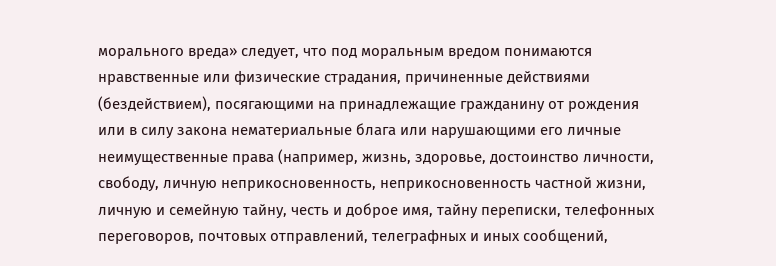морального вреда» следует, что под моральным вредом понимаются нравственные или физические страдания, причиненные действиями (бездействием), посягающими на принадлежащие гражданину от рождения или в силу закона нематериальные блага или нарушающими его личные неимущественные права (например, жизнь, здоровье, достоинство личности, свободу, личную неприкосновенность, неприкосновенность частной жизни, личную и семейную тайну, честь и доброе имя, тайну переписки, телефонных переговоров, почтовых отправлений, телеграфных и иных сообщений,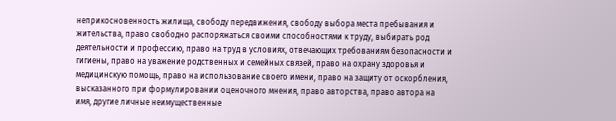неприкосновенность жилища, свободу передвижения, свободу выбора места пребывания и жительства, право свободно распоряжаться своими способностями к труду, выбирать род деятельности и профессию, право на труд в условиях, отвечающих требованиям безопасности и гигиены, право на уважение родственных и семейных связей, право на охрану здоровья и медицинскую помощь, право на использование своего имени, право на защиту от оскорбления, высказанного при формулировании оценочного мнения, право авторства, право автора на имя, другие личные неимущественные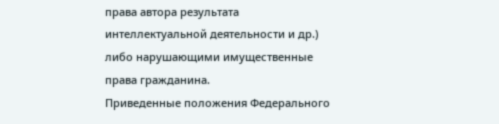права автора результата интеллектуальной деятельности и др.) либо нарушающими имущественные права гражданина.
Приведенные положения Федерального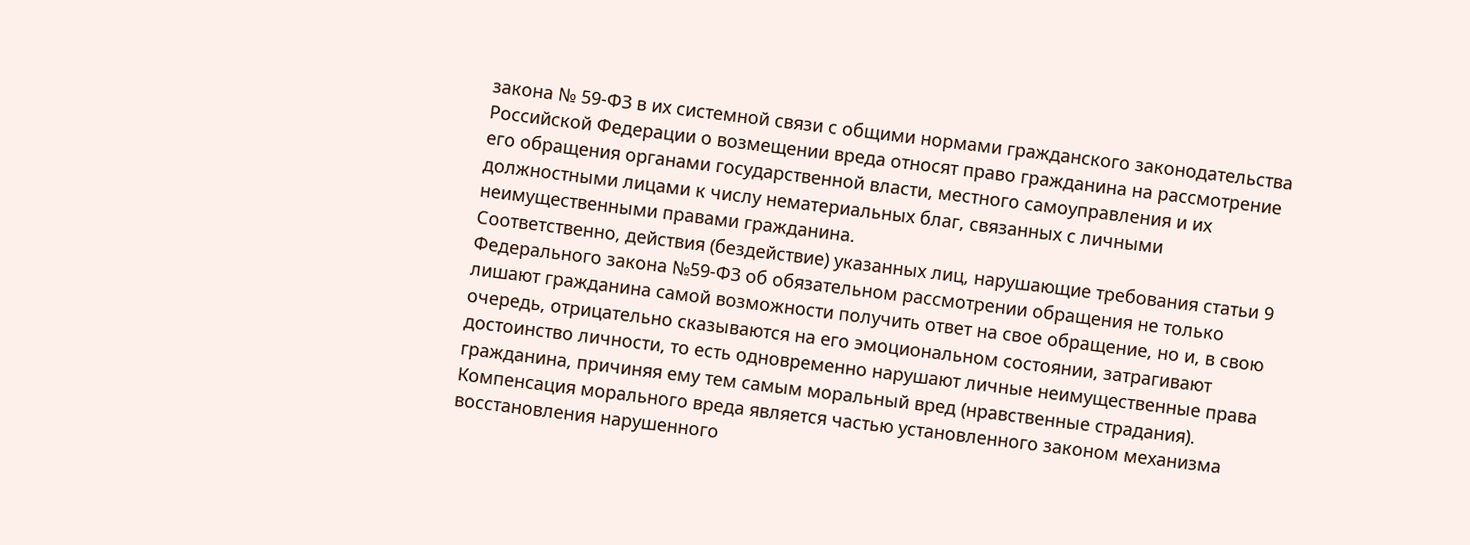закона № 59-ФЗ в их системной связи с общими нормами гражданского законодательства Российской Федерации о возмещении вреда относят право гражданина на рассмотрение его обращения органами государственной власти, местного самоуправления и их должностными лицами к числу нематериальных благ, связанных с личными неимущественными правами гражданина.
Соответственно, действия (бездействие) указанных лиц, нарушающие требования статьи 9 Федерального закона №59-ФЗ об обязательном рассмотрении обращения не только лишают гражданина самой возможности получить ответ на свое обращение, но и, в свою очередь, отрицательно сказываются на его эмоциональном состоянии, затрагивают достоинство личности, то есть одновременно нарушают личные неимущественные права гражданина, причиняя ему тем самым моральный вред (нравственные страдания).
Компенсация морального вреда является частью установленного законом механизма восстановления нарушенного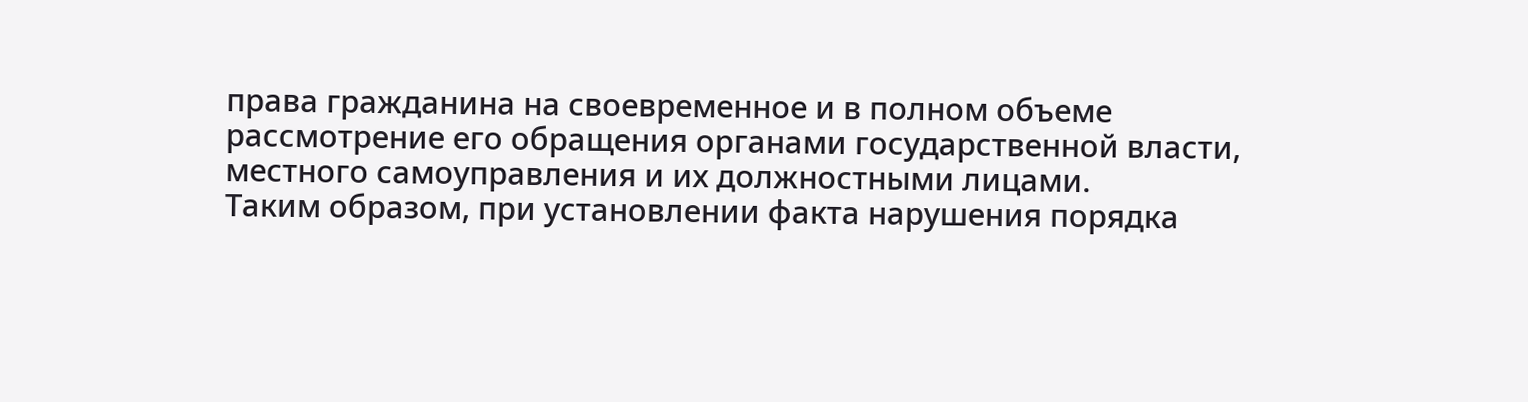права гражданина на своевременное и в полном объеме рассмотрение его обращения органами государственной власти, местного самоуправления и их должностными лицами.
Таким образом, при установлении факта нарушения порядка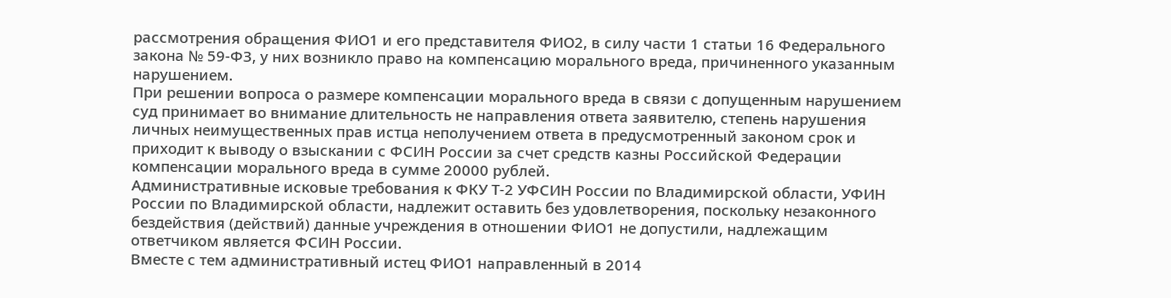рассмотрения обращения ФИО1 и его представителя ФИО2, в силу части 1 статьи 16 Федерального закона № 59-ФЗ, у них возникло право на компенсацию морального вреда, причиненного указанным нарушением.
При решении вопроса о размере компенсации морального вреда в связи с допущенным нарушением суд принимает во внимание длительность не направления ответа заявителю, степень нарушения личных неимущественных прав истца неполучением ответа в предусмотренный законом срок и приходит к выводу о взыскании с ФСИН России за счет средств казны Российской Федерации компенсации морального вреда в сумме 20000 рублей.
Административные исковые требования к ФКУ Т-2 УФСИН России по Владимирской области, УФИН России по Владимирской области, надлежит оставить без удовлетворения, поскольку незаконного бездействия (действий) данные учреждения в отношении ФИО1 не допустили, надлежащим ответчиком является ФСИН России.
Вместе с тем административный истец ФИО1 направленный в 2014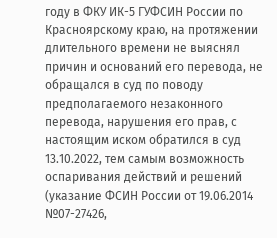году в ФКУ ИК-5 ГУФСИН России по Красноярскому краю, на протяжении длительного времени не выяснял причин и оснований его перевода, не обращался в суд по поводу предполагаемого незаконного перевода, нарушения его прав, с настоящим иском обратился в суд 13.10.2022, тем самым возможность оспаривания действий и решений (указание ФСИН России от 19.06.2014 №07-27426,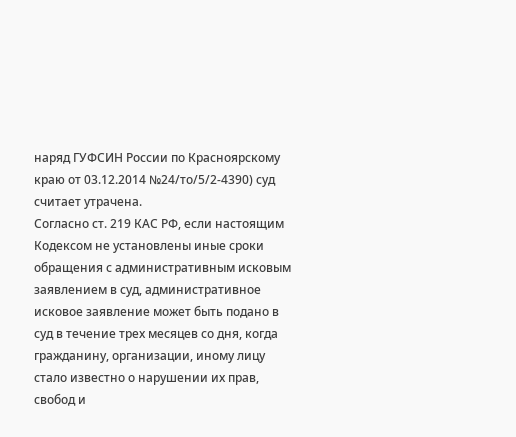наряд ГУФСИН России по Красноярскому краю от 03.12.2014 №24/то/5/2-4390) суд считает утрачена.
Согласно ст. 219 КАС РФ, если настоящим Кодексом не установлены иные сроки обращения с административным исковым заявлением в суд, административное исковое заявление может быть подано в суд в течение трех месяцев со дня, когда гражданину, организации, иному лицу стало известно о нарушении их прав, свобод и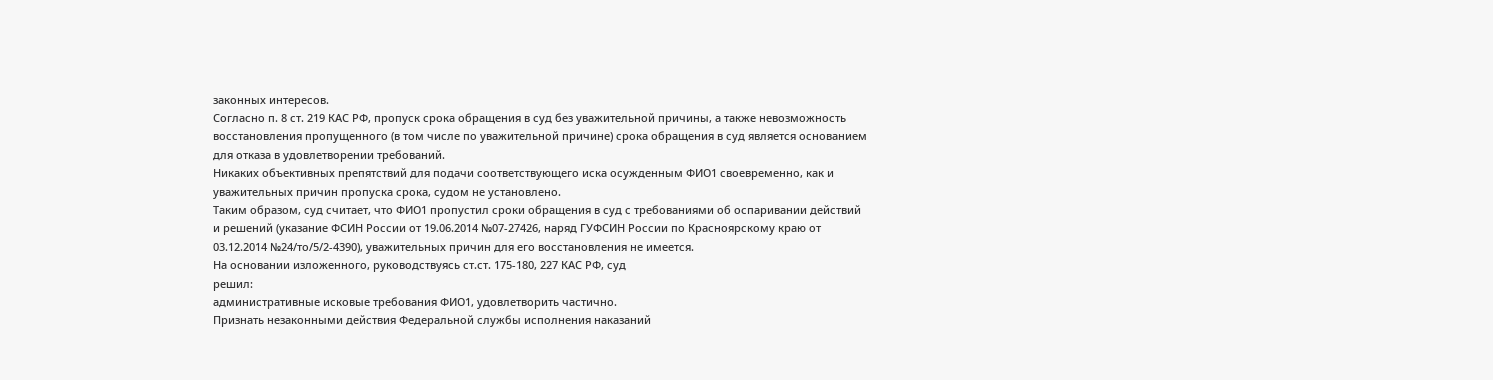законных интересов.
Согласно п. 8 ст. 219 КАС РФ, пропуск срока обращения в суд без уважительной причины, а также невозможность восстановления пропущенного (в том числе по уважительной причине) срока обращения в суд является основанием для отказа в удовлетворении требований.
Никаких объективных препятствий для подачи соответствующего иска осужденным ФИО1 своевременно, как и уважительных причин пропуска срока, судом не установлено.
Таким образом, суд считает, что ФИО1 пропустил сроки обращения в суд с требованиями об оспаривании действий и решений (указание ФСИН России от 19.06.2014 №07-27426, наряд ГУФСИН России по Красноярскому краю от 03.12.2014 №24/то/5/2-4390), уважительных причин для его восстановления не имеется.
На основании изложенного, руководствуясь ст.ст. 175-180, 227 КАС РФ, суд
решил:
административные исковые требования ФИО1, удовлетворить частично.
Признать незаконными действия Федеральной службы исполнения наказаний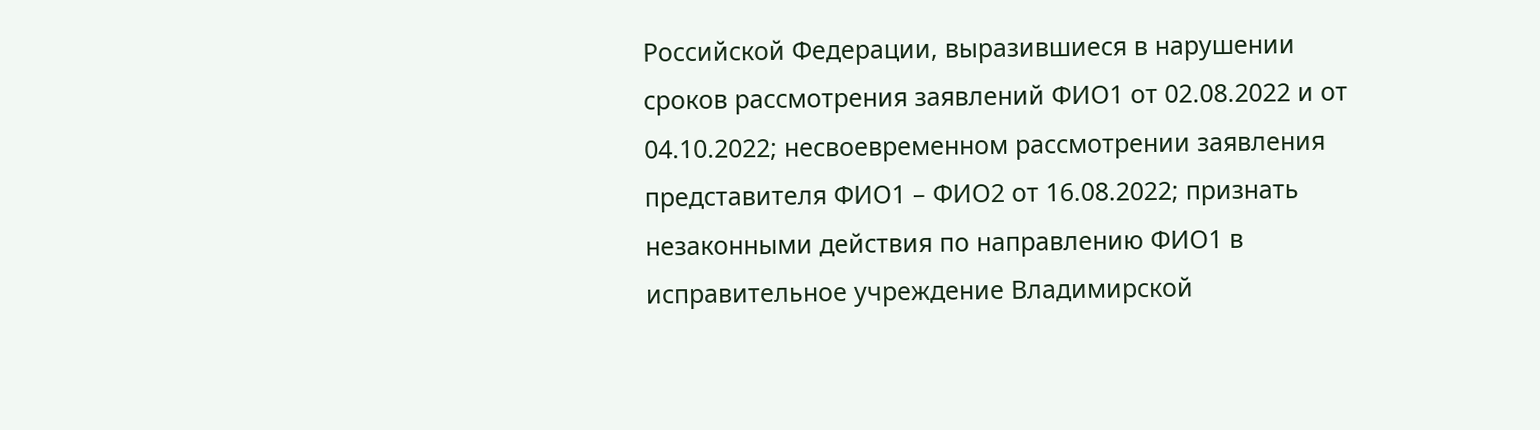Российской Федерации, выразившиеся в нарушении сроков рассмотрения заявлений ФИО1 от 02.08.2022 и от 04.10.2022; несвоевременном рассмотрении заявления представителя ФИО1 – ФИО2 от 16.08.2022; признать незаконными действия по направлению ФИО1 в исправительное учреждение Владимирской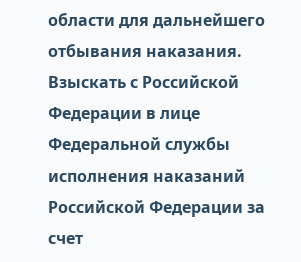области для дальнейшего отбывания наказания.
Взыскать с Российской Федерации в лице Федеральной службы исполнения наказаний Российской Федерации за счет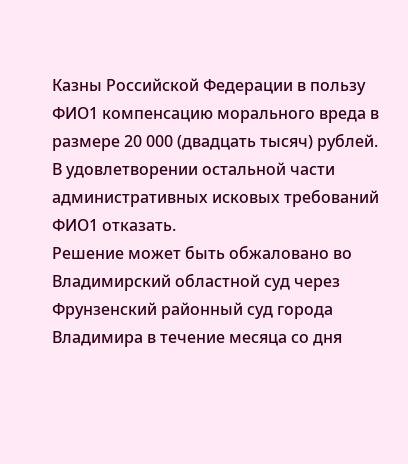Казны Российской Федерации в пользу ФИО1 компенсацию морального вреда в размере 20 000 (двадцать тысяч) рублей.
В удовлетворении остальной части административных исковых требований ФИО1 отказать.
Решение может быть обжаловано во Владимирский областной суд через Фрунзенский районный суд города Владимира в течение месяца со дня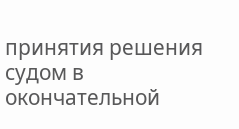принятия решения судом в окончательной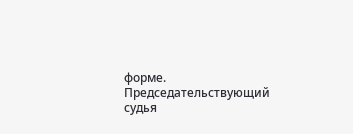форме.
Председательствующий судья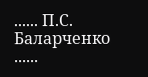...... П.С. Баларченко
......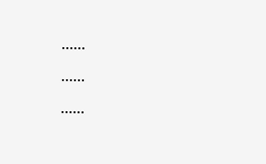......
......
......